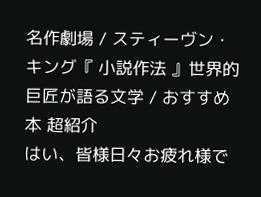名作劇場 / スティーヴン・キング『 小説作法 』世界的巨匠が語る文学 / おすすめ本 超紹介
はい、皆様日々お疲れ様で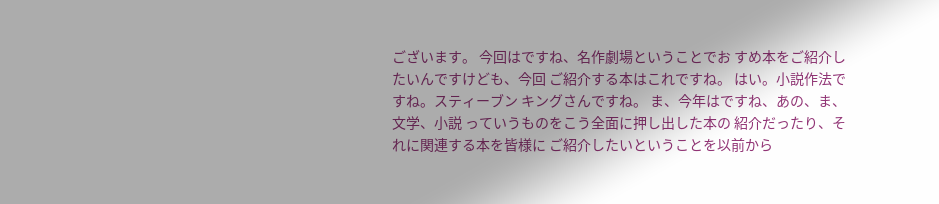ございます。 今回はですね、名作劇場ということでお すめ本をご紹介したいんですけども、今回 ご紹介する本はこれですね。 はい。小説作法ですね。スティーブン キングさんですね。 ま、今年はですね、あの、ま、文学、小説 っていうものをこう全面に押し出した本の 紹介だったり、それに関連する本を皆様に ご紹介したいということを以前から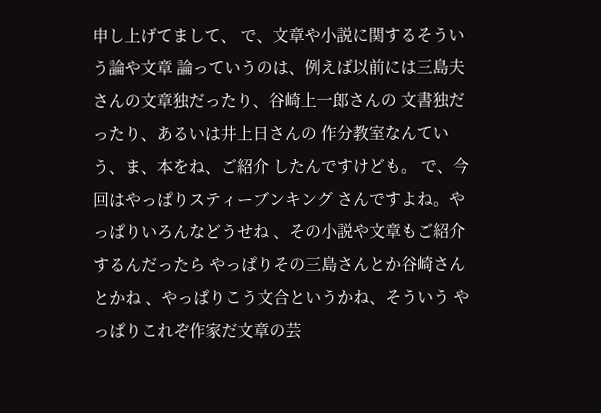申し上げてまして、 で、文章や小説に関するそういう論や文章 論っていうのは、例えば以前には三島夫 さんの文章独だったり、谷崎上一郎さんの 文書独だったり、あるいは井上日さんの 作分教室なんていう、ま、本をね、ご紹介 したんですけども。 で、今回はやっぱりスティーブンキング さんですよね。やっぱりいろんなどうせね 、その小説や文章もご紹介するんだったら やっぱりその三島さんとか谷崎さんとかね 、やっぱりこう文合というかね、そういう やっぱりこれぞ作家だ文章の芸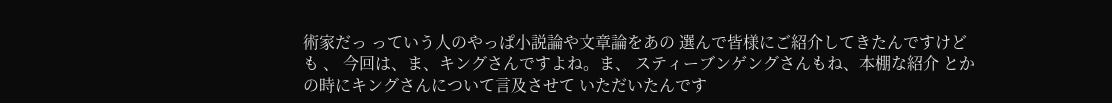術家だっ っていう人のやっぱ小説論や文章論をあの 選んで皆様にご紹介してきたんですけども 、 今回は、ま、キングさんですよね。ま、 スティーブンゲングさんもね、本棚な紹介 とかの時にキングさんについて言及させて いただいたんです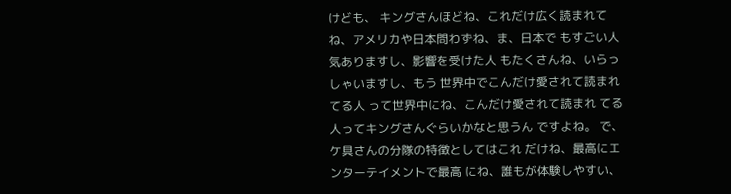けども、 キングさんほどね、これだけ広く読まれて ね、アメリカや日本問わずね、ま、日本で もすごい人気ありますし、影響を受けた人 もたくさんね、いらっしゃいますし、もう 世界中でこんだけ愛されて読まれてる人 って世界中にね、こんだけ愛されて読まれ てる人ってキングさんぐらいかなと思うん ですよね。 で、ケ具さんの分隊の特徴としてはこれ だけね、最高にエンターテイメントで最高 にね、誰もが体験しやすい、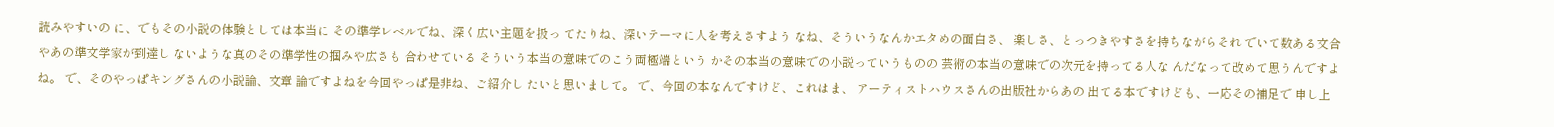読みやすいの に、でもその小説の体験としては本当に その準学レベルでね、深く広い主題を扱っ てたりね、深いテーマに人を考えさすよう なね、そういうなんかエタめの面白さ、 楽しさ、とっつきやすさを持ちながらそれ でいて数ある文合やあの準文学家が到達し ないような真のその準学性の掴みや広さも 合わせている そういう本当の意味でのこう両極端という かその本当の意味での小説っていうものの 芸術の本当の意味での次元を持ってる人な んだなって改めて思うんですよね。 で、そのやっぱキングさんの小説論、文章 論ですよねを今回やっぱ是非ね、ご紹介し たいと思いまして。 で、今回の本なんですけど、これはま、 アーティストハウスさんの出版社からあの 出てる本ですけども、一応その補足で 申し上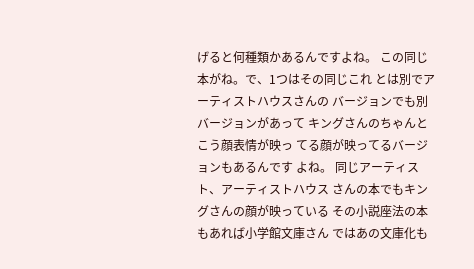げると何種類かあるんですよね。 この同じ本がね。で、1つはその同じこれ とは別でアーティストハウスさんの バージョンでも別バージョンがあって キングさんのちゃんとこう顔表情が映っ てる顔が映ってるバージョンもあるんです よね。 同じアーティスト、アーティストハウス さんの本でもキングさんの顔が映っている その小説座法の本もあれば小学館文庫さん ではあの文庫化も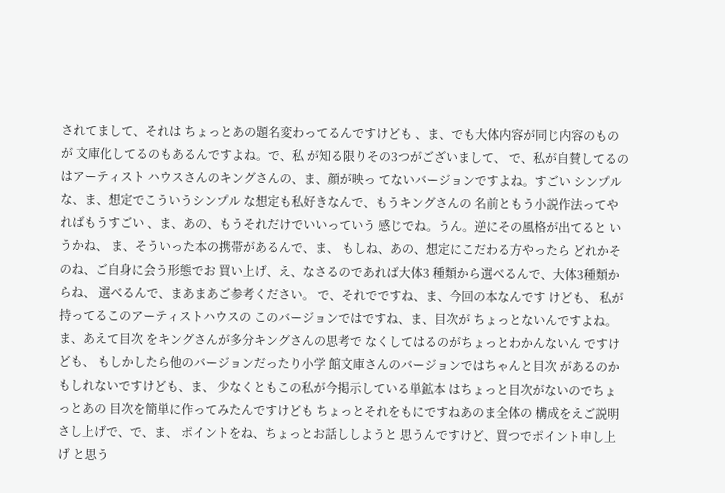されてまして、それは ちょっとあの題名変わってるんですけども 、ま、でも大体内容が同じ内容のものが 文庫化してるのもあるんですよね。で、私 が知る限りその3つがございまして、 で、私が自賛してるのはアーティスト ハウスさんのキングさんの、ま、顔が映っ てないバージョンですよね。すごい シンプルな、ま、想定でこういうシンプル な想定も私好きなんで、もうキングさんの 名前ともう小説作法ってやればもうすごい 、ま、あの、もうそれだけでいいっていう 感じでね。うん。逆にその風格が出てると いうかね、 ま、そういった本の携帯があるんで、ま、 もしね、あの、想定にこだわる方やったら どれかそのね、ご自身に会う形態でお 買い上げ、え、なさるのであれば大体3 種類から選べるんで、大体3種類からね、 選べるんで、まあまあご参考ください。 で、それでですね、ま、今回の本なんです けども、 私が持ってるこのアーティストハウスの このバージョンではですね、ま、目次が ちょっとないんですよね。ま、あえて目次 をキングさんが多分キングさんの思考で なくしてはるのがちょっとわかんないん ですけども、 もしかしたら他のバージョンだったり小学 館文庫さんのバージョンではちゃんと目次 があるのかもしれないですけども、ま、 少なくともこの私が今掲示している単鉱本 はちょっと目次がないのでちょっとあの 目次を簡単に作ってみたんですけども ちょっとそれをもにですねあのま全体の 構成をえご説明さし上げで、で、ま、 ポイントをね、ちょっとお話ししようと 思うんですけど、買つでポイント申し上げ と思う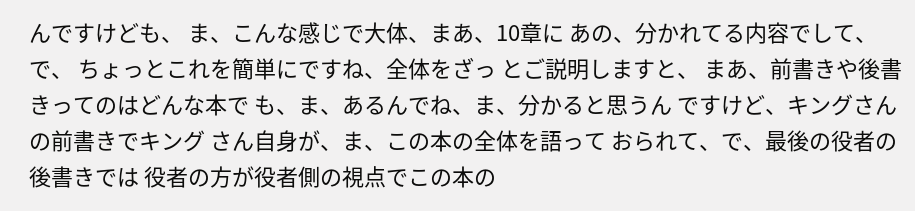んですけども、 ま、こんな感じで大体、まあ、10章に あの、分かれてる内容でして、で、 ちょっとこれを簡単にですね、全体をざっ とご説明しますと、 まあ、前書きや後書きってのはどんな本で も、ま、あるんでね、ま、分かると思うん ですけど、キングさんの前書きでキング さん自身が、ま、この本の全体を語って おられて、で、最後の役者の後書きでは 役者の方が役者側の視点でこの本の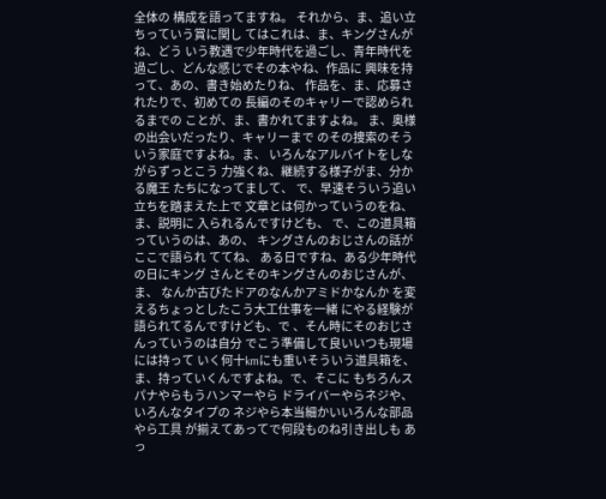全体の 構成を語ってますね。 それから、ま、追い立ちっていう賞に関し てはこれは、ま、キングさんがね、どう いう教遇で少年時代を過ごし、青年時代を 過ごし、どんな感じでその本やね、作品に 興味を持って、あの、書き始めたりね、 作品を、ま、応募されたりで、初めての 長編のそのキャリーで認められるまでの ことが、ま、書かれてますよね。 ま、奥様の出会いだったり、キャリーまで のその捜索のそういう家庭ですよね。ま、 いろんなアルバイトをしながらずっとこう 力強くね、継続する様子がま、分かる魔王 たちになってまして、 で、早速そういう追い立ちを踏まえた上で 文章とは何かっていうのをね、ま、説明に 入られるんですけども、 で、この道具箱っていうのは、あの、 キングさんのおじさんの話がここで語られ ててね、 ある日ですね、ある少年時代の日にキング さんとそのキングさんのおじさんが、ま、 なんか古びたドアのなんかアミドかなんか を変えるちょっとしたこう大工仕事を一緒 にやる経験が語られてるんですけども、で 、そん時にそのおじさんっていうのは自分 でこう準備して良いいつも現場には持って いく何十kmにも重いそういう道具箱を、 ま、持っていくんですよね。で、そこに もちろんスパナやらもうハンマーやら ドライバーやらネジや、いろんなタイプの ネジやら本当細かいいろんな部品やら工具 が揃えてあってで何段ものね引き出しも あっ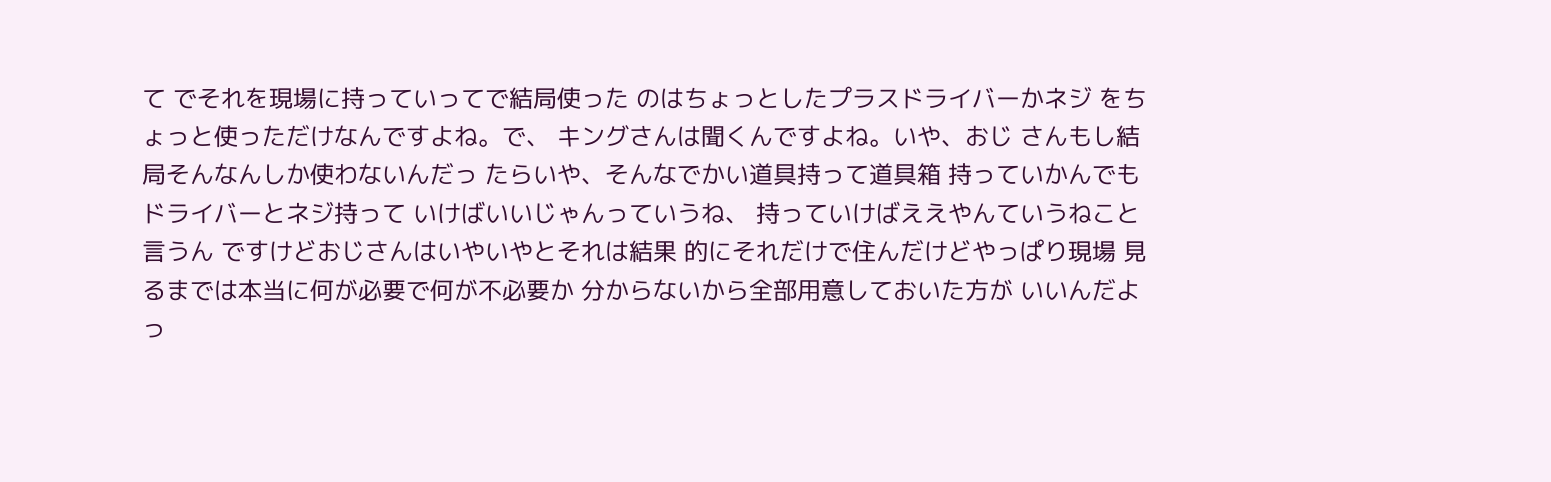て でそれを現場に持っていってで結局使った のはちょっとしたプラスドライバーかネジ をちょっと使っただけなんですよね。で、 キングさんは聞くんですよね。いや、おじ さんもし結局そんなんしか使わないんだっ たらいや、そんなでかい道具持って道具箱 持っていかんでもドライバーとネジ持って いけばいいじゃんっていうね、 持っていけばええやんていうねこと言うん ですけどおじさんはいやいやとそれは結果 的にそれだけで住んだけどやっぱり現場 見るまでは本当に何が必要で何が不必要か 分からないから全部用意しておいた方が いいんだよっ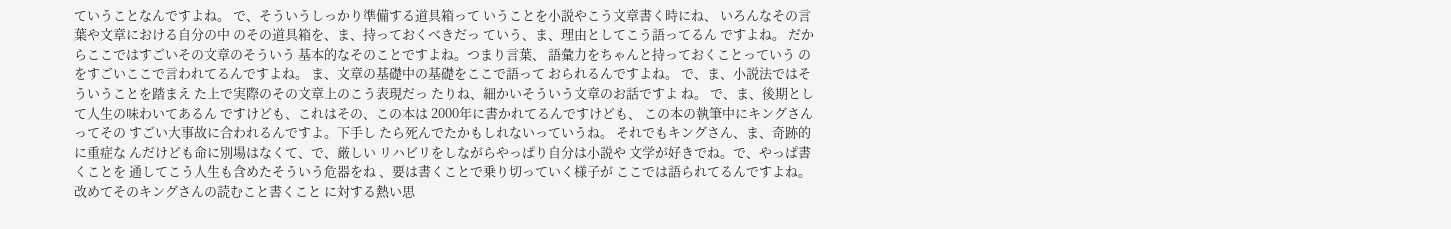ていうことなんですよね。 で、そういうしっかり準備する道具箱って いうことを小説やこう文章書く時にね、 いろんなその言葉や文章における自分の中 のその道具箱を、ま、持っておくべきだっ ていう、ま、理由としてこう語ってるん ですよね。 だからここではすごいその文章のそういう 基本的なそのことですよね。つまり言葉、 語彙力をちゃんと持っておくことっていう のをすごいここで言われてるんですよね。 ま、文章の基礎中の基礎をここで語って おられるんですよね。 で、ま、小説法ではそういうことを踏まえ た上で実際のその文章上のこう表現だっ たりね、細かいそういう文章のお話ですよ ね。 で、ま、後期として人生の味わいてあるん ですけども、これはその、この本は 2000年に書かれてるんですけども、 この本の執筆中にキングさんってその すごい大事故に合われるんですよ。下手し たら死んでたかもしれないっていうね。 それでもキングさん、ま、奇跡的に重症な んだけども命に別場はなくて、で、厳しい リハビリをしながらやっぱり自分は小説や 文学が好きでね。で、やっぱ書くことを 通してこう人生も含めたそういう危器をね 、要は書くことで乗り切っていく様子が ここでは語られてるんですよね。 改めてそのキングさんの読むこと書くこと に対する熱い思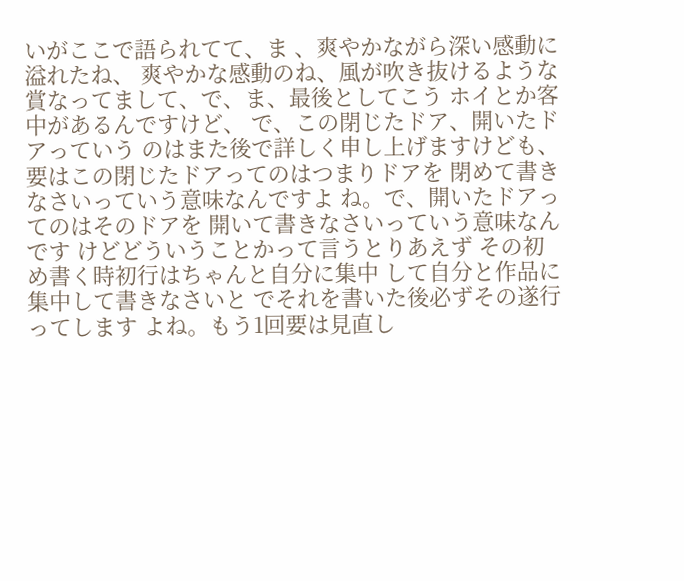いがここで語られてて、ま 、爽やかながら深い感動に溢れたね、 爽やかな感動のね、風が吹き抜けるような 賞なってまして、で、ま、最後としてこう ホイとか客中があるんですけど、 で、この閉じたドア、開いたドアっていう のはまた後で詳しく申し上げますけども、 要はこの閉じたドアってのはつまりドアを 閉めて書きなさいっていう意味なんですよ ね。で、開いたドアってのはそのドアを 開いて書きなさいっていう意味なんです けどどういうことかって言うとりあえず その初め書く時初行はちゃんと自分に集中 して自分と作品に集中して書きなさいと でそれを書いた後必ずその遂行ってします よね。もう1回要は見直し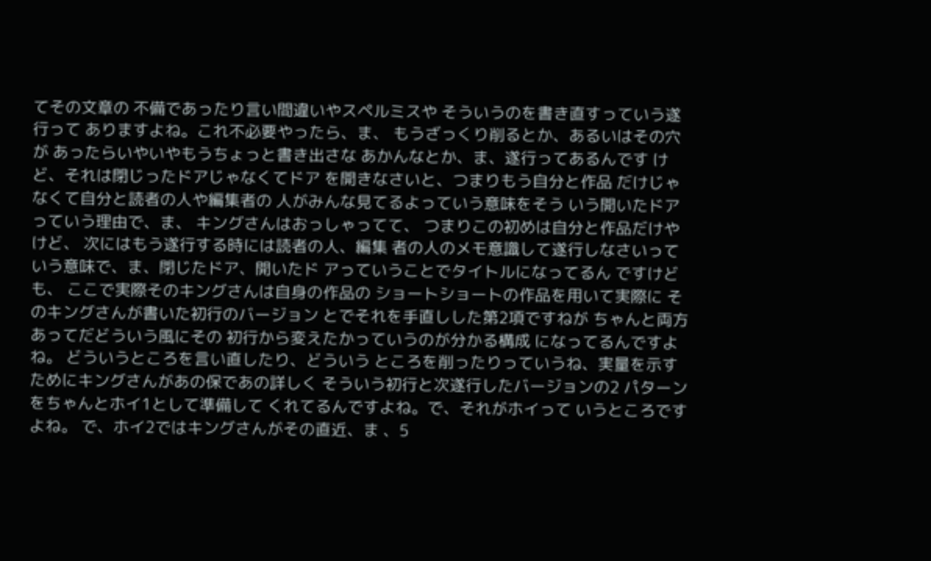てその文章の 不備であったり言い間違いやスペルミスや そういうのを書き直すっていう遂行って ありますよね。これ不必要やったら、ま、 もうざっくり削るとか、あるいはその穴が あったらいやいやもうちょっと書き出さな あかんなとか、ま、遂行ってあるんです けど、それは閉じったドアじゃなくてドア を開きなさいと、つまりもう自分と作品 だけじゃなくて自分と読者の人や編集者の 人がみんな見てるよっていう意味をそう いう開いたドアっていう理由で、ま、 キングさんはおっしゃってて、 つまりこの初めは自分と作品だけやけど、 次にはもう遂行する時には読者の人、編集 者の人のメモ意識して遂行しなさいって いう意味で、ま、閉じたドア、開いたド アっていうことでタイトルになってるん ですけども、 ここで実際そのキングさんは自身の作品の ショートショートの作品を用いて実際に そのキングさんが書いた初行のバージョン とでそれを手直しした第2項ですねが ちゃんと両方あってだどういう風にその 初行から変えたかっていうのが分かる構成 になってるんですよね。 どういうところを言い直したり、どういう ところを削ったりっていうね、実量を示す ためにキングさんがあの保であの詳しく そういう初行と次遂行したバージョンの2 パターンをちゃんとホイ1として準備して くれてるんですよね。で、それがホイって いうところですよね。 で、ホイ2ではキングさんがその直近、ま 、5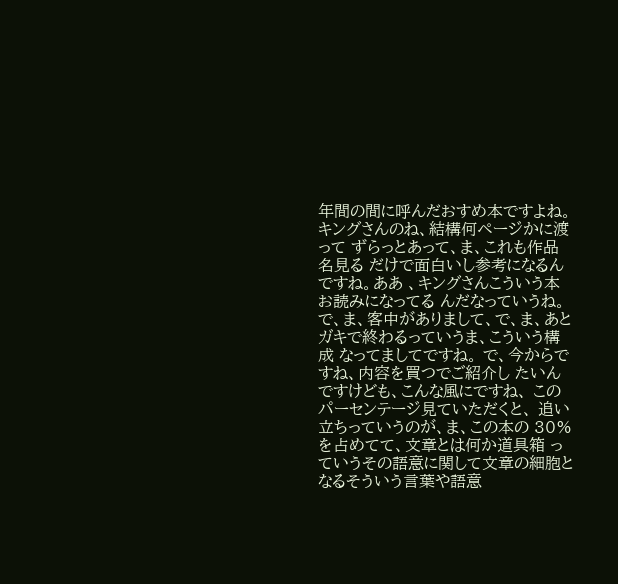年間の間に呼んだおすめ本ですよね。 キングさんのね、結構何ページかに渡って ずらっとあって、ま、これも作品名見る だけで面白いし参考になるんですね。ああ 、キングさんこういう本お読みになってる んだなっていうね。 で、ま、客中がありまして、で、ま、あと ガキで終わるっていうま、こういう構成 なってましてですね。 で、今からですね、内容を買つでご紹介し たいんですけども、こんな風にですね、 このパーセンテージ見ていただくと、 追い立ちっていうのが、ま、この本の 30%を占めてて、文章とは何か道具箱 っていうその語意に関して文章の細胞と なるそういう言葉や語意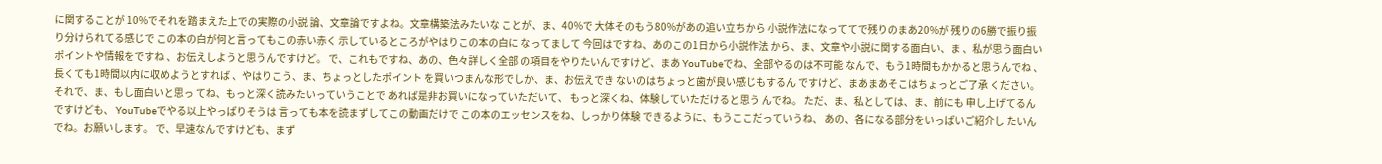に関することが 10%でそれを踏まえた上での実際の小説 論、文章論ですよね。文章構築法みたいな ことが、ま、40%で 大体そのもう80%があの追い立ちから 小説作法になっててで残りのまあ20%が 残りの6勝で振り振り分けられてる感じで この本の白が何と言ってもこの赤い赤く 示しているところがやはりこの本の白に なってまして 今回はですね、あのこの1日から小説作法 から、ま、文章や小説に関する面白い、ま 、私が思う面白いポイントや情報をですね 、お伝えしようと思うんですけど。 で、これもですね、あの、色々詳しく全部 の項目をやりたいんですけど、まあ YouTubeでね、全部やるのは不可能 なんで、もう1時間もかかると思うんでね 、長くても1時間以内に収めようとすれば 、やはりこう、ま、ちょっとしたポイント を買いつまんな形でしか、ま、お伝えでき ないのはちょっと歯が良い感じもするん ですけど、まあまあそこはちょっとご了承 ください。それで、ま、もし面白いと思っ てね、もっと深く読みたいっていうことで あれば是非お買いになっていただいて、 もっと深くね、体験していただけると思う んでね。 ただ、ま、私としては、ま、前にも 申し上げてるんですけども、 YouTubeでやる以上やっぱりそうは 言っても本を読まずしてこの動画だけで この本のエッセンスをね、しっかり体験 できるように、もうここだっていうね、 あの、各になる部分をいっぱいご紹介し たいんでね。お願いします。 で、早速なんですけども、まず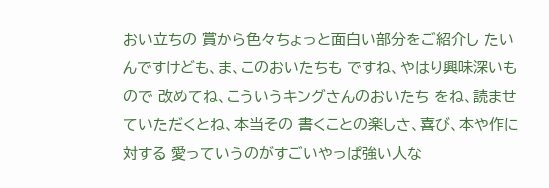おい立ちの 賞から色々ちょっと面白い部分をご紹介し たいんですけども、ま、このおいたちも ですね、やはり興味深いもので 改めてね、こういうキングさんのおいたち をね、読ませていただくとね、本当その 書くことの楽しさ、喜び、本や作に対する 愛っていうのがすごいやっぱ強い人な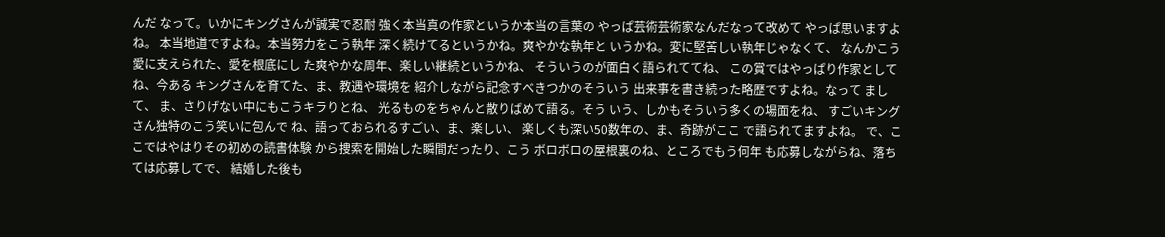んだ なって。いかにキングさんが誠実で忍耐 強く本当真の作家というか本当の言葉の やっぱ芸術芸術家なんだなって改めて やっぱ思いますよね。 本当地道ですよね。本当努力をこう執年 深く続けてるというかね。爽やかな執年と いうかね。変に堅苦しい執年じゃなくて、 なんかこう愛に支えられた、愛を根底にし た爽やかな周年、楽しい継続というかね、 そういうのが面白く語られててね、 この賞ではやっぱり作家としてね、今ある キングさんを育てた、ま、教遇や環境を 紹介しながら記念すべきつかのそういう 出来事を書き続った略歴ですよね。なって まして、 ま、さりげない中にもこうキラりとね、 光るものをちゃんと散りばめて語る。そう いう、しかもそういう多くの場面をね、 すごいキングさん独特のこう笑いに包んで ね、語っておられるすごい、ま、楽しい、 楽しくも深い50数年の、ま、奇跡がここ で語られてますよね。 で、ここではやはりその初めの読書体験 から捜索を開始した瞬間だったり、こう ボロボロの屋根裏のね、ところでもう何年 も応募しながらね、落ちては応募してで、 結婚した後も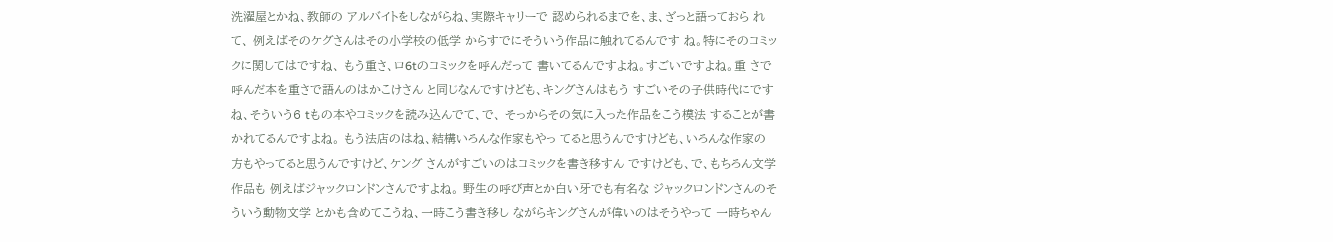洗濯屋とかね、教師の アルバイトをしながらね、実際キャリーで 認められるまでを、ま、ざっと語っておら れて、 例えばそのケグさんはその小学校の低学 からすでにそういう作品に触れてるんです ね。特にそのコミックに関してはですね、 もう重さ、ロ6tのコミックを呼んだって 書いてるんですよね。すごいですよね。重 さで呼んだ本を重さで語んのはかこけさん と同じなんですけども、キングさんはもう すごいその子供時代にですね、そういう6 tもの本やコミックを読み込んでて、で、 そっからその気に入った作品をこう模法 することが書かれてるんですよね。 もう法店のはね、結構いろんな作家もやっ てると思うんですけども、いろんな作家の 方もやってると思うんですけど、ケング さんがすごいのはコミックを書き移すん ですけども、で、もちろん文学作品も 例えばジャックロンドンさんですよね。 野生の呼び声とか白い牙でも有名な ジャックロンドンさんのそういう動物文学 とかも含めてこうね、一時こう書き移し ながらキングさんが偉いのはそうやって 一時ちゃん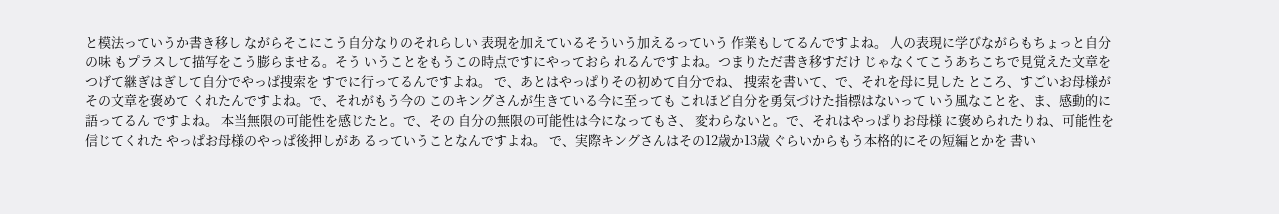と模法っていうか書き移し ながらそこにこう自分なりのそれらしい 表現を加えているそういう加えるっていう 作業もしてるんですよね。 人の表現に学びながらもちょっと自分の味 もプラスして描写をこう膨らませる。そう いうことをもうこの時点ですにやっておら れるんですよね。つまりただ書き移すだけ じゃなくてこうあちこちで見覚えた文章を つげて継ぎはぎして自分でやっぱ捜索を すでに行ってるんですよね。 で、あとはやっぱりその初めて自分でね、 捜索を書いて、で、それを母に見した ところ、すごいお母様がその文章を褒めて くれたんですよね。で、それがもう今の このキングさんが生きている今に至っても これほど自分を勇気づけた指標はないって いう風なことを、ま、感動的に語ってるん ですよね。 本当無限の可能性を感じたと。で、その 自分の無限の可能性は今になってもさ、 変わらないと。で、それはやっぱりお母様 に褒められたりね、可能性を信じてくれた やっぱお母様のやっぱ後押しがあ るっていうことなんですよね。 で、実際キングさんはその12歳か13歳 ぐらいからもう本格的にその短編とかを 書い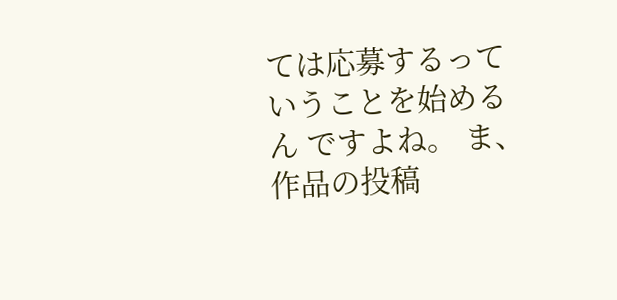ては応募するっていうことを始めるん ですよね。 ま、作品の投稿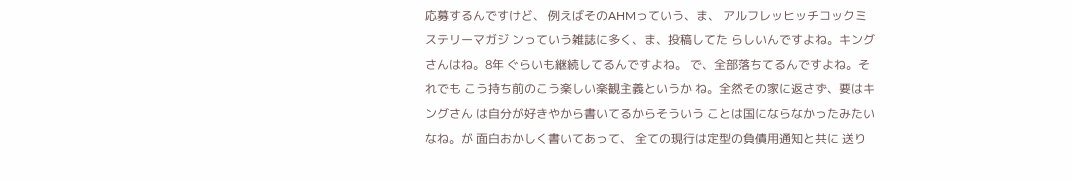応募するんですけど、 例えばそのAHMっていう、ま、 アルフレッヒッチコックミステリーマガジ ンっていう雑誌に多く、ま、投稿してた らしいんですよね。キングさんはね。8年 ぐらいも継続してるんですよね。 で、全部落ちてるんですよね。それでも こう持ち前のこう楽しい楽観主義というか ね。全然その家に返さず、要はキングさん は自分が好きやから書いてるからそういう ことは国にならなかったみたいなね。が 面白おかしく書いてあって、 全ての現行は定型の負債用通知と共に 送り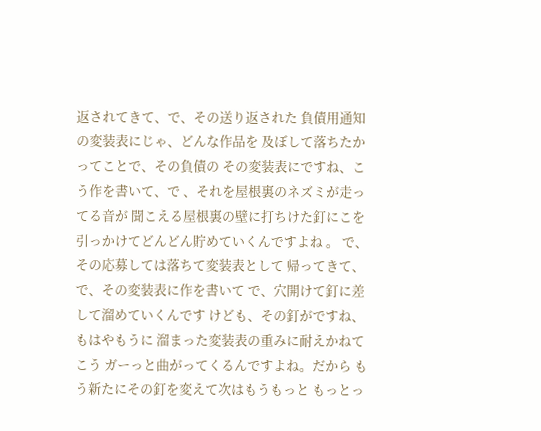返されてきて、で、その送り返された 負債用通知の変装表にじゃ、どんな作品を 及ぼして落ちたかってことで、その負債の その変装表にですね、こう作を書いて、で 、それを屋根裏のネズミが走ってる音が 聞こえる屋根裏の壁に打ちけた釘にこを 引っかけてどんどん貯めていくんですよね 。 で、その応募しては落ちて変装表として 帰ってきて、で、その変装表に作を書いて で、穴開けて釘に差して溜めていくんです けども、その釘がですね、もはやもうに 溜まった変装表の重みに耐えかねてこう ガーっと曲がってくるんですよね。だから もう新たにその釘を変えて次はもうもっと もっとっ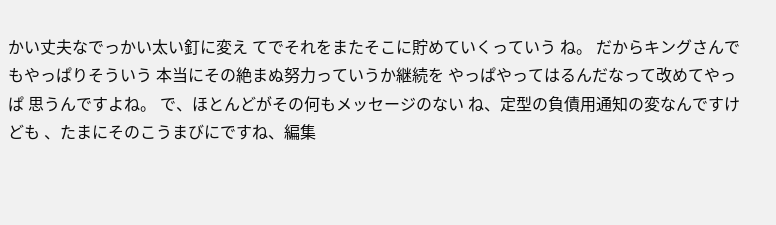かい丈夫なでっかい太い釘に変え てでそれをまたそこに貯めていくっていう ね。 だからキングさんでもやっぱりそういう 本当にその絶まぬ努力っていうか継続を やっぱやってはるんだなって改めてやっぱ 思うんですよね。 で、ほとんどがその何もメッセージのない ね、定型の負債用通知の変なんですけども 、たまにそのこうまびにですね、編集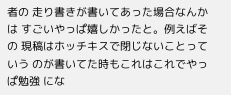者の 走り書きが書いてあった場合なんかは すごいやっぱ嬉しかったと。例えばその 現稿はホッチキスで閉じないことっていう のが書いてた時もこれはこれでやっぱ勉強 にな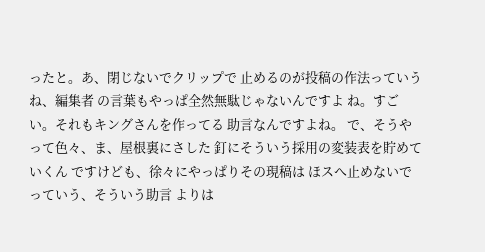ったと。あ、閉じないでクリップで 止めるのが投稿の作法っていうね、編集者 の言葉もやっぱ全然無駄じゃないんですよ ね。すごい。それもキングさんを作ってる 助言なんですよね。 で、そうやって色々、ま、屋根裏にさした 釘にそういう採用の変装表を貯めていくん ですけども、徐々にやっぱりその現稿は ほスへ止めないでっていう、そういう助言 よりは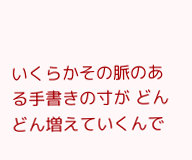いくらかその脈のある手書きの寸が どんどん増えていくんで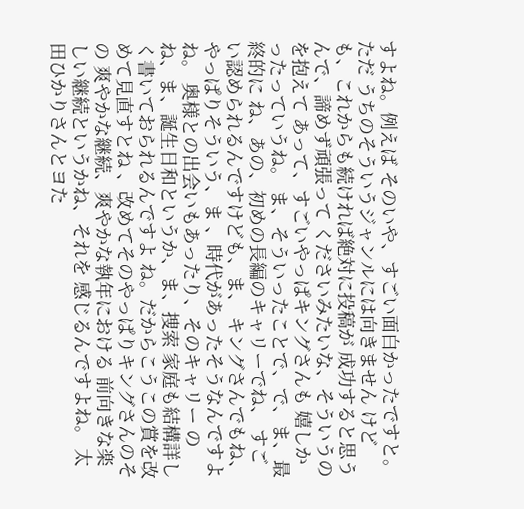すよね。例えば そのいや、すごい面白かったですと。ただ うちのそういうジャンルには向きません けども、これからも続ければ絶対に投稿が 成功すると思うんで、諦めず頑張って くださいみたいな、そういうのを抱えて あって、すごいやっぱキングさんも 嬉しかったっていうね。 ま、そういったことで、で、ま、最終的に ね、あの、初めの長編のキャリーでね、 すごい認められるんですけども、ま、 キングさんでもね、やっぱりそういう、ま 、時代があったそうなんですよね。 奥様との出会いもあったり、そのキャリー のね、ま、誕生日和というか、ま、捜索 家庭も結構詳しく書いておられるんですよ ね。だからこうこの賞を改めて見直すとね 、改めてそのやっぱりキングさんのその 爽やかな継続、爽やかな執年における 前向きな楽しい継続というかね、それを 感じるんですよね。 太田ひかりさんとヨた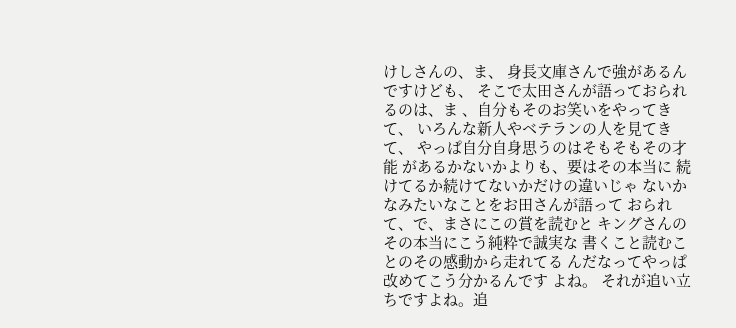けしさんの、ま、 身長文庫さんで強があるんですけども、 そこで太田さんが語っておられるのは、ま 、自分もそのお笑いをやってきて、 いろんな新人やベテランの人を見てきて、 やっぱ自分自身思うのはそもそもその才能 があるかないかよりも、要はその本当に 続けてるか続けてないかだけの違いじゃ ないかなみたいなことをお田さんが語って おられて、で、まさにこの賞を読むと キングさんのその本当にこう純粋で誠実な 書くこと読むことのその感動から走れてる んだなってやっぱ改めてこう分かるんです よね。 それが追い立ちですよね。追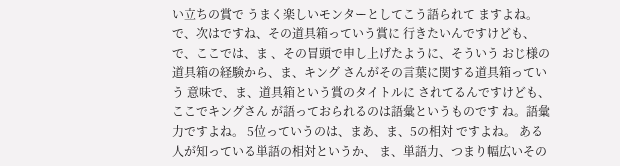い立ちの賞で うまく楽しいモンターとしてこう語られて ますよね。 で、次はですね、その道具箱っていう賞に 行きたいんですけども、で、ここでは、ま 、その冒頭で申し上げたように、そういう おじ様の道具箱の経験から、ま、キング さんがその言葉に関する道具箱っていう 意味で、ま、道具箱という賞のタイトルに されてるんですけども、ここでキングさん が語っておられるのは語彙というものです ね。語彙力ですよね。 5位っていうのは、まあ、ま、5の相対 ですよね。 ある人が知っている単語の相対というか、 ま、単語力、つまり幅広いその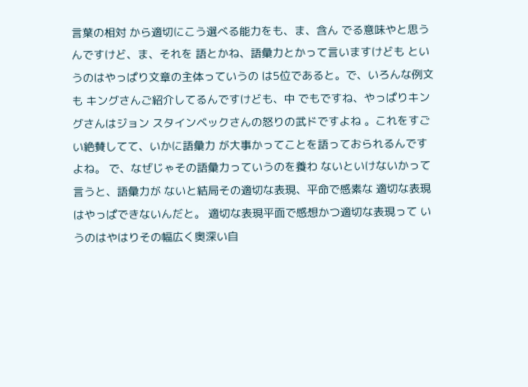言葉の相対 から適切にこう選べる能力をも、ま、含ん でる意味やと思うんですけど、ま、それを 語とかね、語彙力とかって言いますけども というのはやっぱり文章の主体っていうの は5位であると。で、いろんな例文も キングさんご紹介してるんですけども、中 でもですね、やっぱりキングさんはジョン スタインベックさんの怒りの武ドですよね 。これをすごい絶賛してて、いかに語彙力 が大事かってことを語っておられるんです よね。 で、なぜじゃその語彙力っていうのを養わ ないといけないかって言うと、語彙力が ないと結局その適切な表現、平命で感素な 適切な表現はやっぱできないんだと。 適切な表現平面で感想かつ適切な表現って いうのはやはりその幅広く奥深い自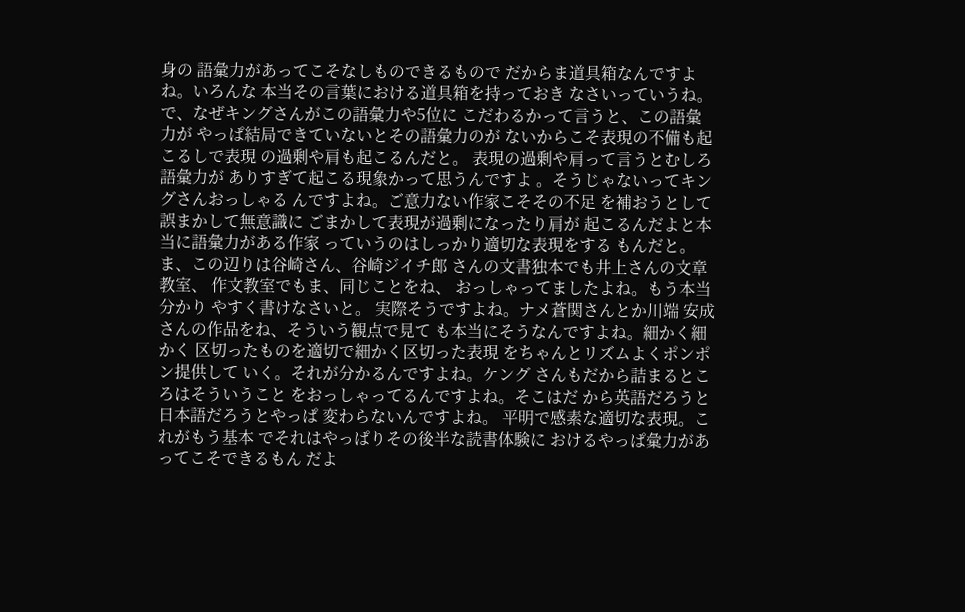身の 語彙力があってこそなしものできるもので だからま道具箱なんですよね。いろんな 本当その言葉における道具箱を持っておき なさいっていうね。 で、なぜキングさんがこの語彙力や5位に こだわるかって言うと、この語彙力が やっぱ結局できていないとその語彙力のが ないからこそ表現の不備も起こるしで表現 の過剰や肩も起こるんだと。 表現の過剰や肩って言うとむしろ語彙力が ありすぎて起こる現象かって思うんですよ 。そうじゃないってキングさんおっしゃる んですよね。ご意力ない作家こそその不足 を補おうとして誤まかして無意識に ごまかして表現が過剰になったり肩が 起こるんだよと本当に語彙力がある作家 っていうのはしっかり適切な表現をする もんだと。 ま、この辺りは谷崎さん、谷崎ジイチ郎 さんの文書独本でも井上さんの文章教室、 作文教室でもま、同じことをね、 おっしゃってましたよね。もう本当分かり やすく書けなさいと。 実際そうですよね。ナメ蒼関さんとか川端 安成さんの作品をね、そういう観点で見て も本当にそうなんですよね。細かく細かく 区切ったものを適切で細かく区切った表現 をちゃんとリズムよくポンポン提供して いく。それが分かるんですよね。ケング さんもだから詰まるところはそういうこと をおっしゃってるんですよね。そこはだ から英語だろうと日本語だろうとやっぱ 変わらないんですよね。 平明で感素な適切な表現。これがもう基本 でそれはやっぱりその後半な読書体験に おけるやっぱ彙力があってこそできるもん だよ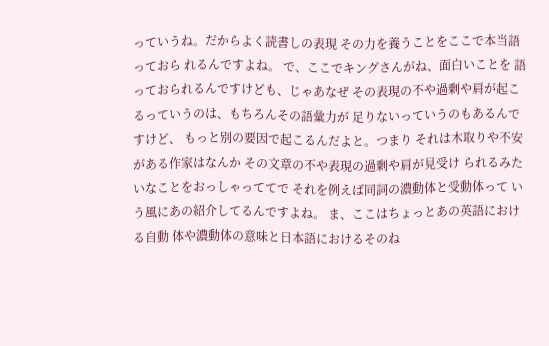っていうね。だからよく読書しの表現 その力を養うことをここで本当語っておら れるんですよね。 で、ここでキングさんがね、面白いことを 語っておられるんですけども、じゃあなぜ その表現の不や過剰や肩が起こ るっていうのは、もちろんその語彙力が 足りないっていうのもあるんですけど、 もっと別の要因で起こるんだよと。つまり それは木取りや不安がある作家はなんか その文章の不や表現の過剰や肩が見受け られるみたいなことをおっしゃっててで それを例えば同詞の濃動体と受動体って いう風にあの紹介してるんですよね。 ま、ここはちょっとあの英語における自動 体や濃動体の意味と日本語におけるそのね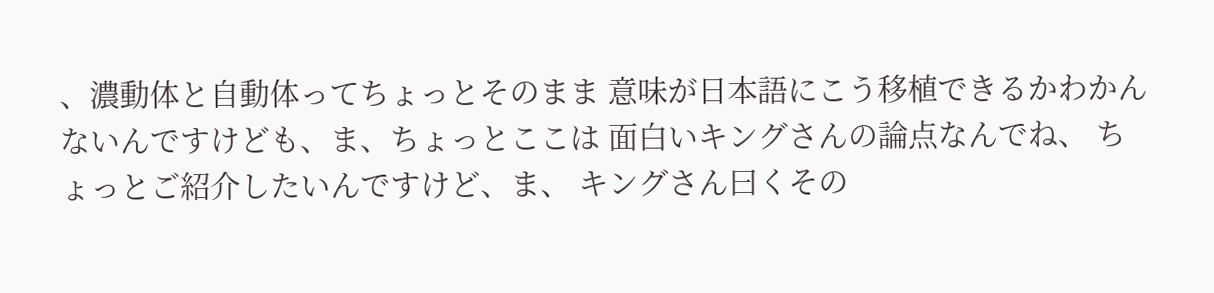、濃動体と自動体ってちょっとそのまま 意味が日本語にこう移植できるかわかん ないんですけども、ま、ちょっとここは 面白いキングさんの論点なんでね、 ちょっとご紹介したいんですけど、ま、 キングさん曰くその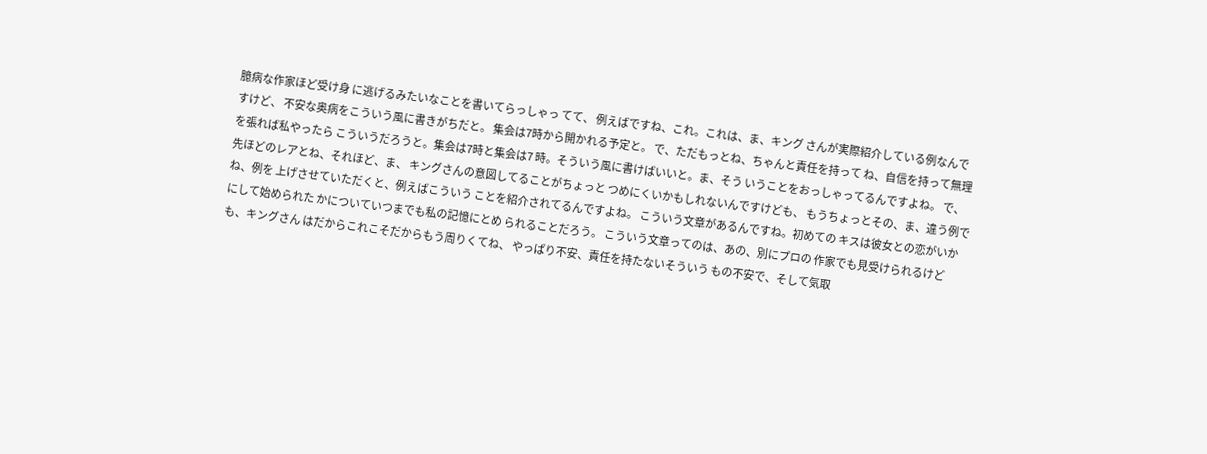臆病な作家ほど受け身 に逃げるみたいなことを書いてらっしゃっ てて、 例えばですね、これ。これは、ま、キング さんが実際紹介している例なんですけど、 不安な奥病をこういう風に書きがちだと。 集会は7時から開かれる予定と。 で、ただもっとね、ちゃんと責任を持って ね、自信を持って無理を張れば私やったら こういうだろうと。集会は7時と集会は7 時。そういう風に書けばいいと。ま、そう いうことをおっしゃってるんですよね。 で、先ほどのレアとね、それほど、ま、 キングさんの意図してることがちょっと つめにくいかもしれないんですけども、 もうちょっとその、ま、違う例でね、例を 上げさせていただくと、例えばこういう ことを紹介されてるんですよね。 こういう文章があるんですね。初めての キスは彼女との恋がいかにして始められた かについていつまでも私の記憶にとめ られることだろう。 こういう文章ってのは、あの、別にプロの 作家でも見受けられるけども、キングさん はだからこれこそだからもう周りくてね、 やっぱり不安、責任を持たないそういう もの不安で、そして気取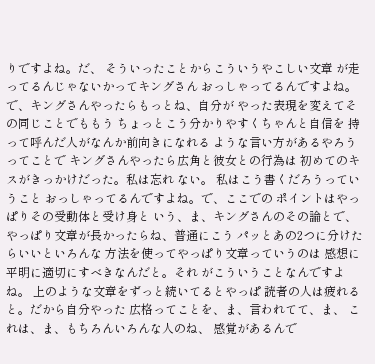りですよね。だ、 そういったことからこういうやこしい文章 が走ってるんじゃないかってキングさん おっしゃってるんですよね。 で、キングさんやったらもっとね、自分が やった表現を変えてその同じことでももう ちょっとこう分かりやすくちゃんと自信を 持って呼んだ人がなんか前向きになれる ような言い方があるやろうってことで キングさんやったら広角と彼女との行為は 初めてのキスがきっかけだった。私は忘れ ない。 私はこう書くだろうっていうこと おっしゃってるんですよね。で、ここでの ポイントはやっぱりその受動体と受け身と いう、ま、キングさんのその論とで、 やっぱり文章が長かったらね、普通にこう パッとあの2つに分けたらいいといろんな 方法を使ってやっぱり文章っていうのは 感想に平明に適切にすべきなんだと。それ がこういうことなんですよね。 上のような文章をずっと続いてるとやっぱ 読者の人は疲れると。だから自分やった 広格ってことを、ま、言われてて、ま、 これは、ま、もちろんいろんな人のね、 感覚があるんで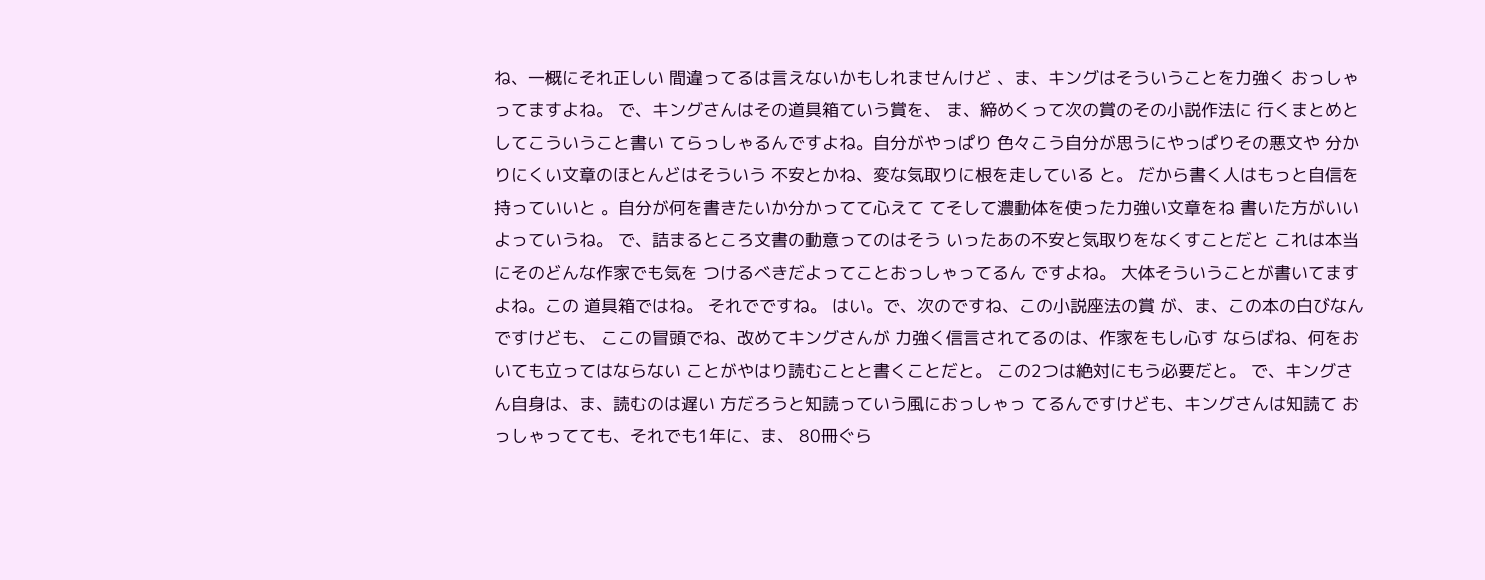ね、一概にそれ正しい 間違ってるは言えないかもしれませんけど 、ま、キングはそういうことを力強く おっしゃってますよね。 で、キングさんはその道具箱ていう賞を、 ま、締めくって次の賞のその小説作法に 行くまとめとしてこういうこと書い てらっしゃるんですよね。自分がやっぱり 色々こう自分が思うにやっぱりその悪文や 分かりにくい文章のほとんどはそういう 不安とかね、変な気取りに根を走している と。 だから書く人はもっと自信を持っていいと 。自分が何を書きたいか分かってて心えて てそして濃動体を使った力強い文章をね 書いた方がいいよっていうね。 で、詰まるところ文書の動意ってのはそう いったあの不安と気取りをなくすことだと これは本当にそのどんな作家でも気を つけるべきだよってことおっしゃってるん ですよね。 大体そういうことが書いてますよね。この 道具箱ではね。 それでですね。 はい。で、次のですね、この小説座法の賞 が、ま、この本の白びなんですけども、 ここの冒頭でね、改めてキングさんが 力強く信言されてるのは、作家をもし心す ならばね、何をおいても立ってはならない ことがやはり読むことと書くことだと。 この2つは絶対にもう必要だと。 で、キングさん自身は、ま、読むのは遅い 方だろうと知読っていう風におっしゃっ てるんですけども、キングさんは知読て おっしゃってても、それでも1年に、ま、 80冊ぐら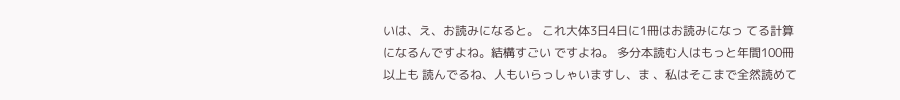いは、え、お読みになると。 これ大体3日4日に1冊はお読みになっ てる計算になるんですよね。結構すごい ですよね。 多分本読む人はもっと年間100冊以上も 読んでるね、人もいらっしゃいますし、ま 、私はそこまで全然読めて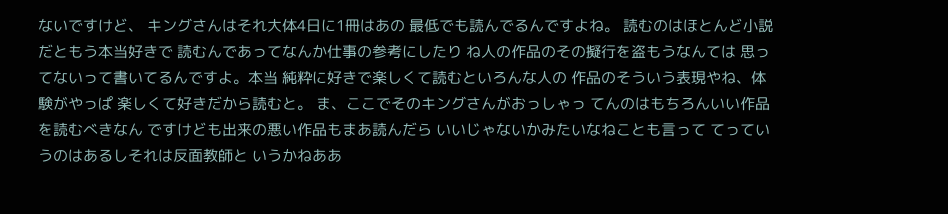ないですけど、 キングさんはそれ大体4日に1冊はあの 最低でも読んでるんですよね。 読むのはほとんど小説だともう本当好きで 読むんであってなんか仕事の参考にしたり ね人の作品のその擬行を盗もうなんては 思ってないって書いてるんですよ。本当 純粋に好きで楽しくて読むといろんな人の 作品のそういう表現やね、体験がやっぱ 楽しくて好きだから読むと。 ま、ここでそのキングさんがおっしゃっ てんのはもちろんいい作品を読むべきなん ですけども出来の悪い作品もまあ読んだら いいじゃないかみたいなねことも言って てっていうのはあるしそれは反面教師と いうかねああ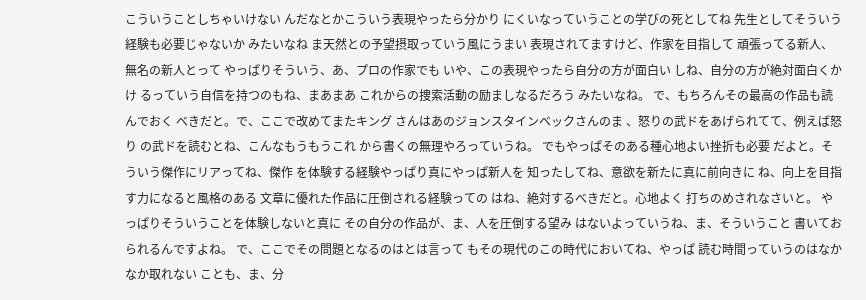こういうことしちゃいけない んだなとかこういう表現やったら分かり にくいなっていうことの学びの死としてね 先生としてそういう経験も必要じゃないか みたいなね ま天然との予望摂取っていう風にうまい 表現されてますけど、作家を目指して 頑張ってる新人、無名の新人とって やっぱりそういう、あ、プロの作家でも いや、この表現やったら自分の方が面白い しね、自分の方が絶対面白くかけ るっていう自信を持つのもね、まあまあ これからの捜索活動の励ましなるだろう みたいなね。 で、もちろんその最高の作品も読んでおく べきだと。で、ここで改めてまたキング さんはあのジョンスタインベックさんのま 、怒りの武ドをあげられてて、例えば怒り の武ドを読むとね、こんなもうもうこれ から書くの無理やろっていうね。 でもやっぱそのある種心地よい挫折も必要 だよと。そういう傑作にリアってね、傑作 を体験する経験やっぱり真にやっぱ新人を 知ったしてね、意欲を新たに真に前向きに ね、向上を目指す力になると風格のある 文章に優れた作品に圧倒される経験っての はね、絶対するべきだと。心地よく 打ちのめされなさいと。 やっぱりそういうことを体験しないと真に その自分の作品が、ま、人を圧倒する望み はないよっていうね、ま、そういうこと 書いておられるんですよね。 で、ここでその問題となるのはとは言って もその現代のこの時代においてね、やっぱ 読む時間っていうのはなかなか取れない ことも、ま、分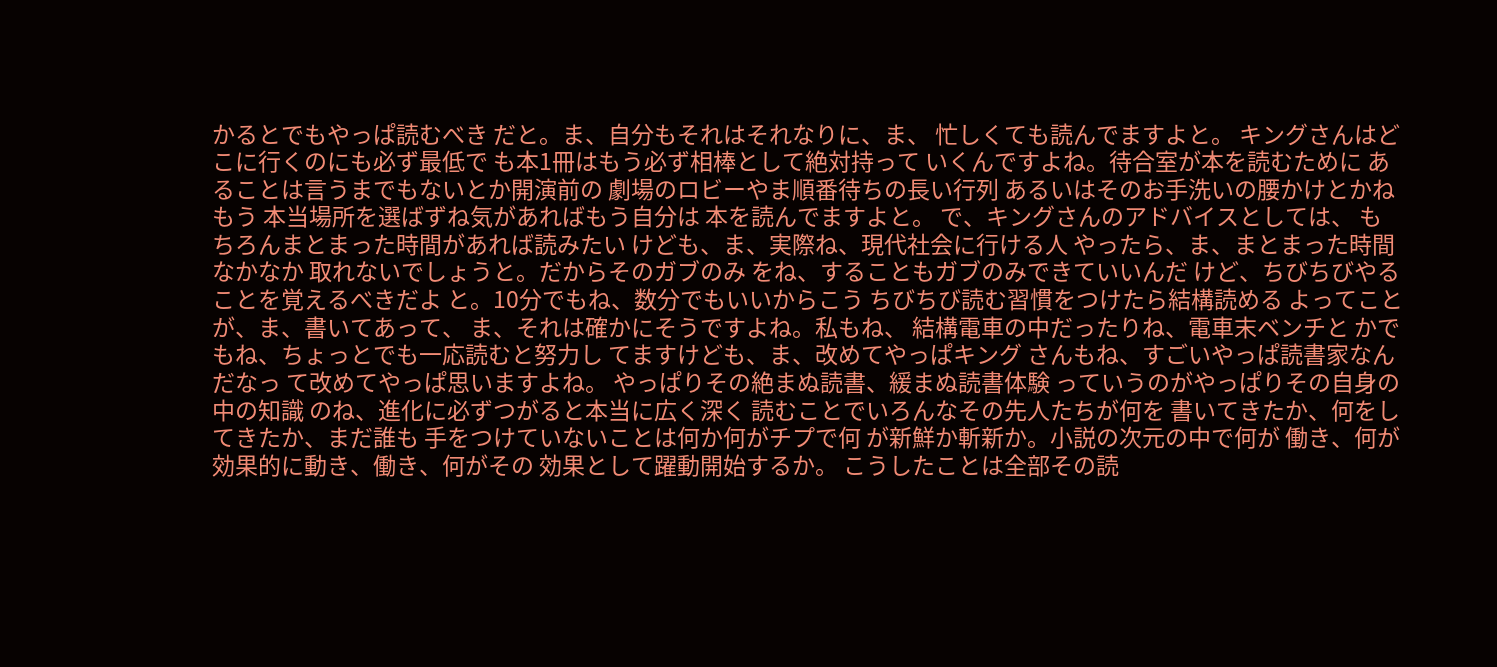かるとでもやっぱ読むべき だと。ま、自分もそれはそれなりに、ま、 忙しくても読んでますよと。 キングさんはどこに行くのにも必ず最低で も本1冊はもう必ず相棒として絶対持って いくんですよね。待合室が本を読むために あることは言うまでもないとか開演前の 劇場のロビーやま順番待ちの長い行列 あるいはそのお手洗いの腰かけとかねもう 本当場所を選ばずね気があればもう自分は 本を読んでますよと。 で、キングさんのアドバイスとしては、 もちろんまとまった時間があれば読みたい けども、ま、実際ね、現代社会に行ける人 やったら、ま、まとまった時間なかなか 取れないでしょうと。だからそのガブのみ をね、することもガブのみできていいんだ けど、ちびちびやることを覚えるべきだよ と。10分でもね、数分でもいいからこう ちびちび読む習慣をつけたら結構読める よってことが、ま、書いてあって、 ま、それは確かにそうですよね。私もね、 結構電車の中だったりね、電車末ベンチと かでもね、ちょっとでも一応読むと努力し てますけども、ま、改めてやっぱキング さんもね、すごいやっぱ読書家なんだなっ て改めてやっぱ思いますよね。 やっぱりその絶まぬ読書、緩まぬ読書体験 っていうのがやっぱりその自身の中の知識 のね、進化に必ずつがると本当に広く深く 読むことでいろんなその先人たちが何を 書いてきたか、何をしてきたか、まだ誰も 手をつけていないことは何か何がチプで何 が新鮮か斬新か。小説の次元の中で何が 働き、何が効果的に動き、働き、何がその 効果として躍動開始するか。 こうしたことは全部その読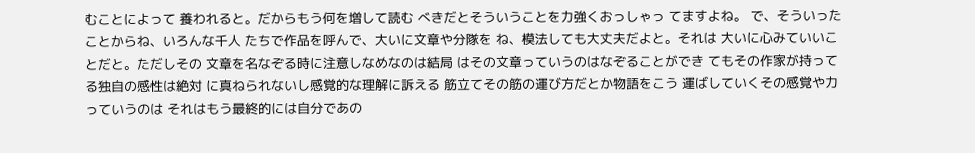むことによって 養われると。だからもう何を増して読む べきだとそういうことを力強くおっしゃっ てますよね。 で、そういったことからね、いろんな千人 たちで作品を呼んで、大いに文章や分隊を ね、模法しても大丈夫だよと。それは 大いに心みていいことだと。ただしその 文章を名なぞる時に注意しなめなのは結局 はその文章っていうのはなぞることができ てもその作家が持ってる独自の感性は絶対 に真ねられないし感覚的な理解に訴える 筋立てその筋の運び方だとか物語をこう 運ばしていくその感覚や力っていうのは それはもう最終的には自分であの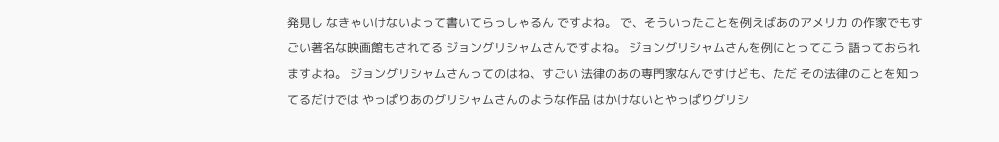発見し なきゃいけないよって書いてらっしゃるん ですよね。 で、そういったことを例えばあのアメリカ の作家でもすごい著名な映画館もされてる ジョングリシャムさんですよね。 ジョングリシャムさんを例にとってこう 語っておられますよね。 ジョングリシャムさんってのはね、すごい 法律のあの専門家なんですけども、ただ その法律のことを知ってるだけでは やっぱりあのグリシャムさんのような作品 はかけないとやっぱりグリシ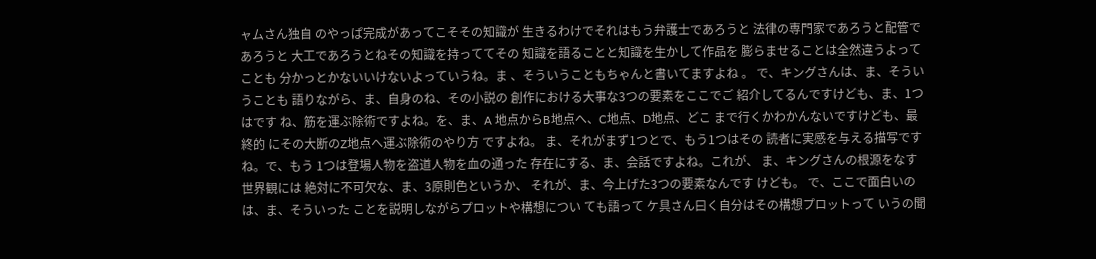ャムさん独自 のやっぱ完成があってこそその知識が 生きるわけでそれはもう弁護士であろうと 法律の専門家であろうと配管であろうと 大工であろうとねその知識を持っててその 知識を語ることと知識を生かして作品を 膨らませることは全然違うよってことも 分かっとかないいけないよっていうね。ま 、そういうこともちゃんと書いてますよね 。 で、キングさんは、ま、そういうことも 語りながら、ま、自身のね、その小説の 創作における大事な3つの要素をここでご 紹介してるんですけども、ま、1つはです ね、筋を運ぶ除術ですよね。を、ま、A 地点からB地点へ、C地点、D地点、どこ まで行くかわかんないですけども、最終的 にその大断のZ地点へ運ぶ除術のやり方 ですよね。 ま、それがまず1つとで、もう1つはその 読者に実感を与える描写ですね。で、もう 1つは登場人物を盗道人物を血の通った 存在にする、ま、会話ですよね。これが、 ま、キングさんの根源をなす世界観には 絶対に不可欠な、ま、3原則色というか、 それが、ま、今上げた3つの要素なんです けども。 で、ここで面白いのは、ま、そういった ことを説明しながらプロットや構想につい ても語って ケ具さん曰く自分はその構想プロットって いうの聞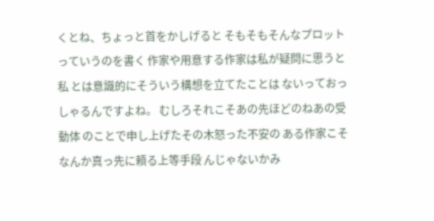くとね、ちょっと首をかしげると そもそもそんなプロットっていうのを書く 作家や用意する作家は私が疑問に思うと私 とは意識的にそういう構想を立てたことは ないっておっしゃるんですよね。 むしろそれこそあの先ほどのねあの受動体 のことで申し上げたその木怒った不安の ある作家こそなんか真っ先に頼る上等手段 んじゃないかみ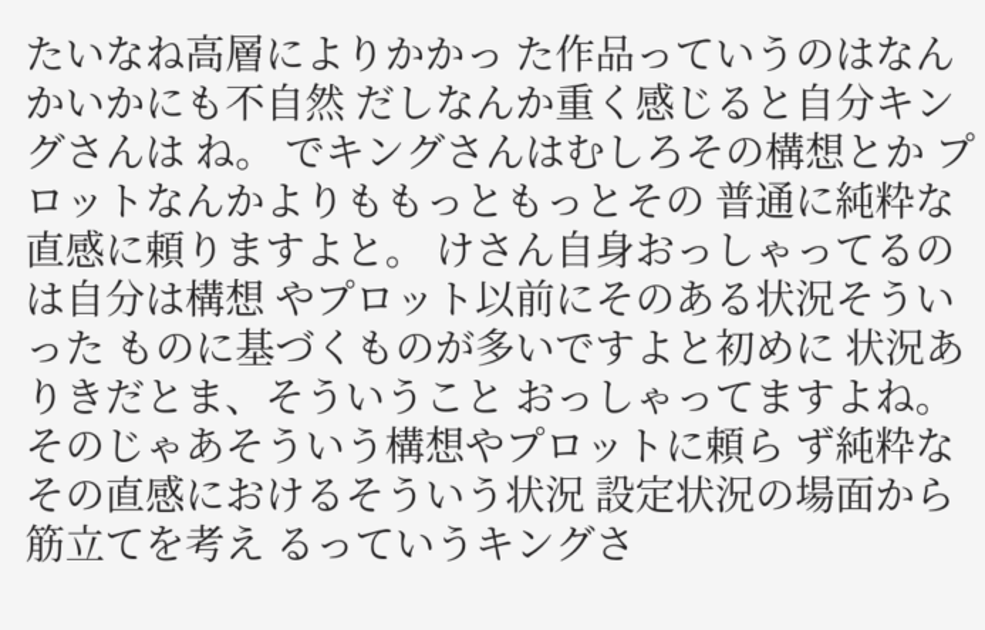たいなね高層によりかかっ た作品っていうのはなんかいかにも不自然 だしなんか重く感じると自分キングさんは ね。 でキングさんはむしろその構想とか プロットなんかよりももっともっとその 普通に純粋な直感に頼りますよと。 けさん自身おっしゃってるのは自分は構想 やプロット以前にそのある状況そういった ものに基づくものが多いですよと初めに 状況ありきだとま、そういうこと おっしゃってますよね。 そのじゃあそういう構想やプロットに頼ら ず純粋なその直感におけるそういう状況 設定状況の場面から筋立てを考え るっていうキングさ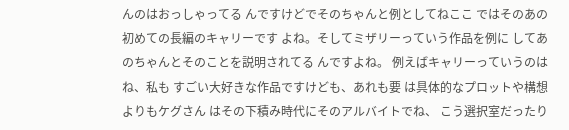んのはおっしゃってる んですけどでそのちゃんと例としてねここ ではそのあの初めての長編のキャリーです よね。そしてミザリーっていう作品を例に してあのちゃんとそのことを説明されてる んですよね。 例えばキャリーっていうのはね、私も すごい大好きな作品ですけども、あれも要 は具体的なプロットや構想よりもケグさん はその下積み時代にそのアルバイトでね、 こう選択室だったり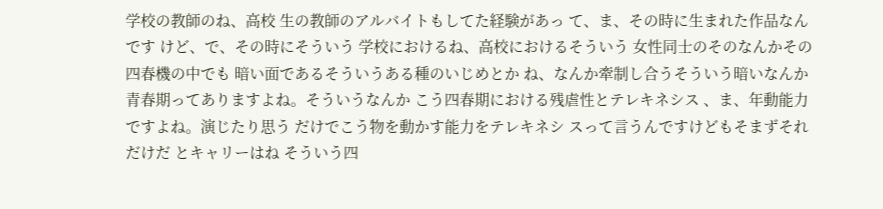学校の教師のね、高校 生の教師のアルバイトもしてた経験があっ て、ま、その時に生まれた作品なんです けど、で、その時にそういう 学校におけるね、高校におけるそういう 女性同士のそのなんかその四春機の中でも 暗い面であるそういうある種のいじめとか ね、なんか牽制し合うそういう暗いなんか 青春期ってありますよね。そういうなんか こう四春期における残虐性とテレキネシス 、ま、年動能力ですよね。演じたり思う だけでこう物を動かす能力をテレキネシ スって言うんですけどもそまずそれだけだ とキャリーはね そういう四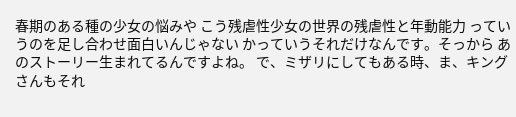春期のある種の少女の悩みや こう残虐性少女の世界の残虐性と年動能力 っていうのを足し合わせ面白いんじゃない かっていうそれだけなんです。そっから あのストーリー生まれてるんですよね。 で、ミザリにしてもある時、ま、キング さんもそれ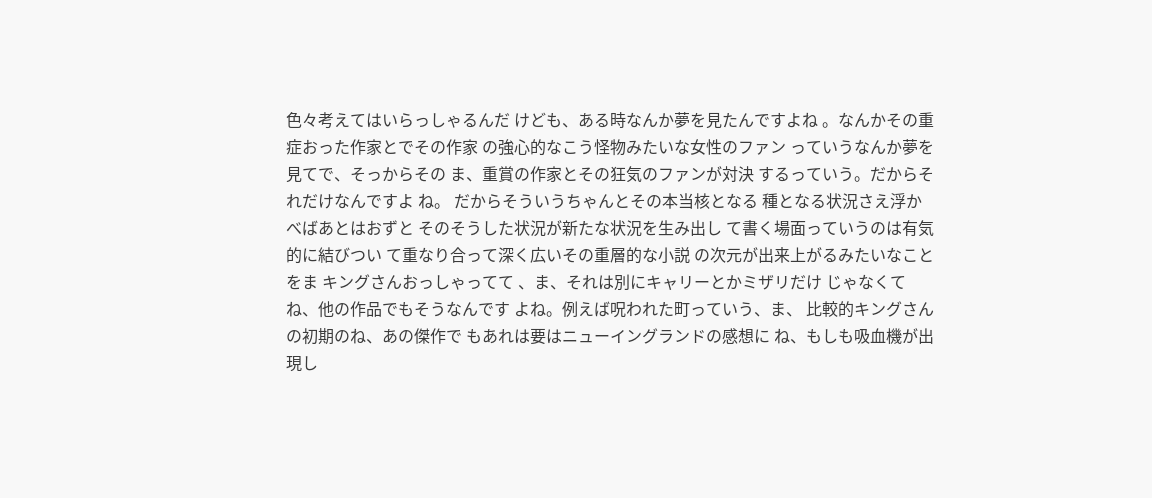色々考えてはいらっしゃるんだ けども、ある時なんか夢を見たんですよね 。なんかその重症おった作家とでその作家 の強心的なこう怪物みたいな女性のファン っていうなんか夢を見てで、そっからその ま、重賞の作家とその狂気のファンが対決 するっていう。だからそれだけなんですよ ね。 だからそういうちゃんとその本当核となる 種となる状況さえ浮かべばあとはおずと そのそうした状況が新たな状況を生み出し て書く場面っていうのは有気的に結びつい て重なり合って深く広いその重層的な小説 の次元が出来上がるみたいなことをま キングさんおっしゃってて 、ま、それは別にキャリーとかミザリだけ じゃなくてね、他の作品でもそうなんです よね。例えば呪われた町っていう、ま、 比較的キングさんの初期のね、あの傑作で もあれは要はニューイングランドの感想に ね、もしも吸血機が出現し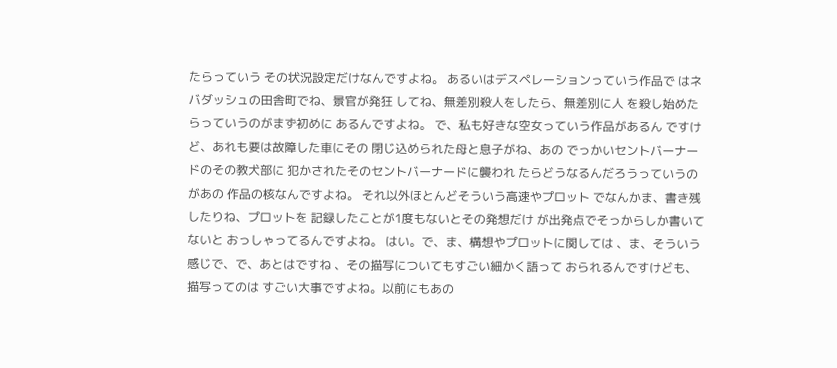たらっていう その状況設定だけなんですよね。 あるいはデスペレーションっていう作品で はネバダッシュの田舎町でね、景官が発狂 してね、無差別殺人をしたら、無差別に人 を殺し始めたらっていうのがまず初めに あるんですよね。 で、私も好きな空女っていう作品があるん ですけど、あれも要は故障した車にその 閉じ込められた母と息子がね、あの でっかいセントバーナードのその教犬部に 犯かされたそのセントバーナードに襲われ たらどうなるんだろうっていうのがあの 作品の核なんですよね。 それ以外ほとんどそういう高速やプロット でなんかま、書き残したりね、プロットを 記録したことが1度もないとその発想だけ が出発点でそっからしか書いてないと おっしゃってるんですよね。 はい。で、ま、構想やプロットに関しては 、ま、そういう感じで、で、あとはですね 、その描写についてもすごい細かく語って おられるんですけども、描写ってのは すごい大事ですよね。以前にもあの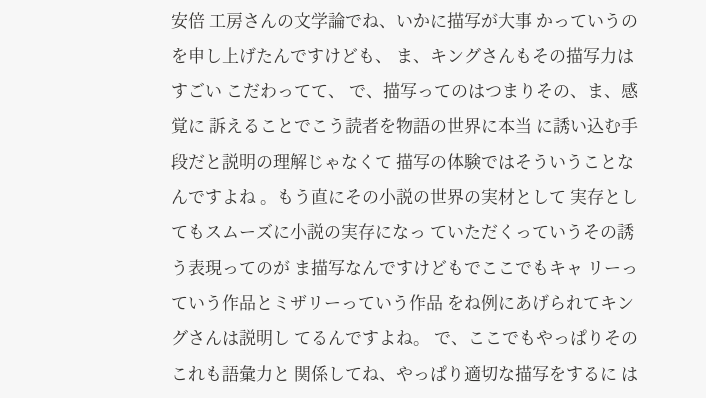安倍 工房さんの文学論でね、いかに描写が大事 かっていうのを申し上げたんですけども、 ま、キングさんもその描写力はすごい こだわってて、 で、描写ってのはつまりその、ま、感覚に 訴えることでこう読者を物語の世界に本当 に誘い込む手段だと説明の理解じゃなくて 描写の体験ではそういうことなんですよね 。もう直にその小説の世界の実材として 実存としてもスムーズに小説の実存になっ ていただくっていうその誘う表現ってのが ま描写なんですけどもでここでもキャ リーっていう作品とミザリーっていう作品 をね例にあげられてキングさんは説明し てるんですよね。 で、ここでもやっぱりそのこれも語彙力と 関係してね、やっぱり適切な描写をするに は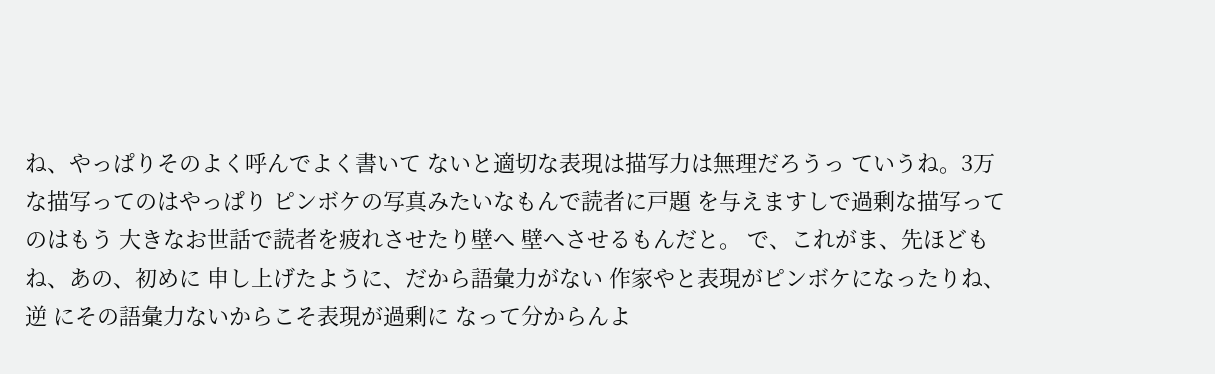ね、やっぱりそのよく呼んでよく書いて ないと適切な表現は描写力は無理だろうっ ていうね。3万な描写ってのはやっぱり ピンボケの写真みたいなもんで読者に戸題 を与えますしで過剰な描写ってのはもう 大きなお世話で読者を疲れさせたり壁へ 壁へさせるもんだと。 で、これがま、先ほどもね、あの、初めに 申し上げたように、だから語彙力がない 作家やと表現がピンボケになったりね、逆 にその語彙力ないからこそ表現が過剰に なって分からんよ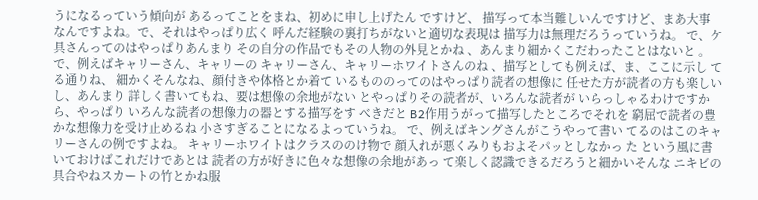うになるっていう傾向が あるってことをまね、初めに申し上げたん ですけど、 描写って本当難しいんですけど、まあ大事 なんですよね。で、それはやっぱり広く 呼んだ経験の裏打ちがないと適切な表現は 描写力は無理だろうっていうね。 で、ケ具さんってのはやっぱりあんまり その自分の作品でもその人物の外見とかね 、あんまり細かくこだわったことはないと 。 で、例えばキャリーさん、キャリーの キャリーさん、キャリーホワイトさんのね 、描写としても例えば、ま、ここに示し てる通りね、 細かくそんなね、顔付きや体格とか着て いるもののってのはやっぱり読者の想像に 任せた方が読者の方も楽しいし、あんまり 詳しく書いてもね、要は想像の余地がない とやっぱりその読者が、いろんな読者が いらっしゃるわけですから、やっぱり いろんな読者の想像力の器とする描写をす べきだと B2作用うがって描写したところでそれを 窮屈で読者の豊かな想像力を受け止めるね 小さすぎることになるよっていうね。 で、例えばキングさんがこうやって書い てるのはこのキャリーさんの例ですよね。 キャリーホワイトはクラスののけ物で 顔入れが悪くみりもおよそパッとしなかっ た という風に書いておけばこれだけであとは 読者の方が好きに色々な想像の余地があっ て楽しく認識できるだろうと細かいそんな ニキビの具合やねスカートの竹とかね服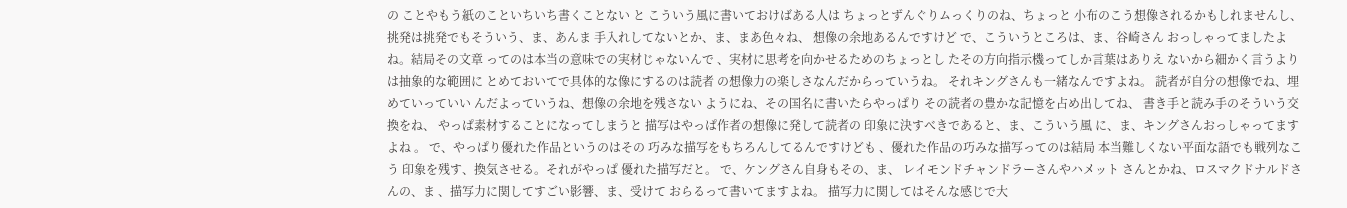の ことやもう紙のこといちいち書くことない と こういう風に書いておけばある人は ちょっとずんぐりムっくりのね、ちょっと 小布のこう想像されるかもしれませんし、 挑発は挑発でもそういう、ま、あんま 手入れしてないとか、ま、まあ色々ね、 想像の余地あるんですけど で、こういうところは、ま、谷崎さん おっしゃってましたよね。結局その文章 ってのは本当の意味での実材じゃないんで 、実材に思考を向かせるためのちょっとし たその方向指示機ってしか言葉はありえ ないから細かく言うよりは抽象的な範囲に とめておいてで具体的な像にするのは読者 の想像力の楽しさなんだからっていうね。 それキングさんも一緒なんですよね。 読者が自分の想像でね、埋めていっていい んだよっていうね、想像の余地を残さない ようにね、その国名に書いたらやっぱり その読者の豊かな記憶を占め出してね、 書き手と読み手のそういう交換をね、 やっぱ素材することになってしまうと 描写はやっぱ作者の想像に発して読者の 印象に決すべきであると、ま、こういう風 に、ま、キングさんおっしゃってますよね 。 で、やっぱり優れた作品というのはその 巧みな描写をもちろんしてるんですけども 、優れた作品の巧みな描写ってのは結局 本当難しくない平面な語でも戦列なこう 印象を残す、換気させる。それがやっぱ 優れた描写だと。 で、ケングさん自身もその、ま、 レイモンドチャンドラーさんやハメット さんとかね、ロスマクドナルドさんの、ま 、描写力に関してすごい影響、ま、受けて おらるって書いてますよね。 描写力に関してはそんな感じで大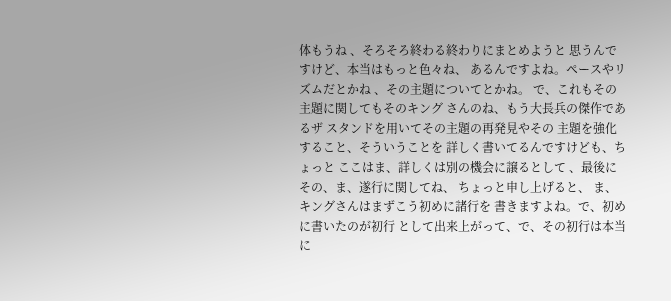体もうね 、そろそろ終わる終わりにまとめようと 思うんですけど、本当はもっと色々ね、 あるんですよね。ペースやリズムだとかね 、その主題についてとかね。 で、これもその主題に関してもそのキング さんのね、もう大長兵の傑作であるザ スタンドを用いてその主題の再発見やその 主題を強化すること、そういうことを 詳しく書いてるんですけども、ちょっと ここはま、詳しくは別の機会に譲るとして 、最後にその、ま、遂行に関してね、 ちょっと申し上げると、 ま、キングさんはまずこう初めに諸行を 書きますよね。で、初めに書いたのが初行 として出来上がって、で、その初行は本当 に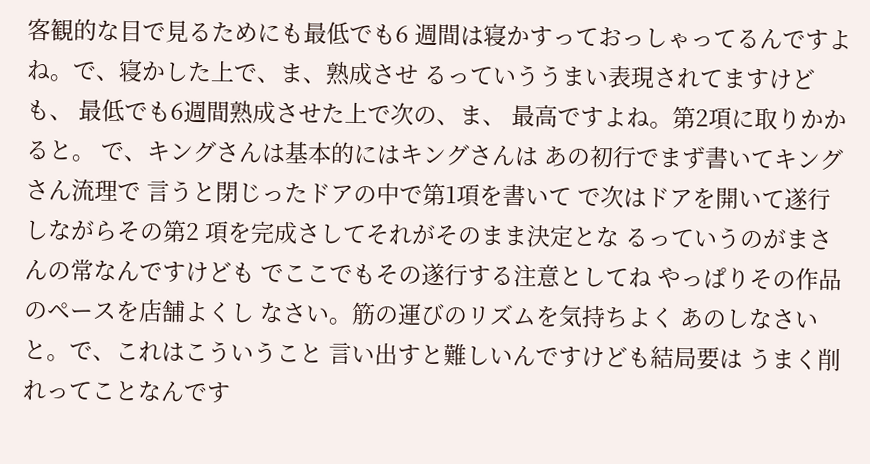客観的な目で見るためにも最低でも6 週間は寝かすっておっしゃってるんですよ ね。で、寝かした上で、ま、熟成させ るっていううまい表現されてますけども、 最低でも6週間熟成させた上で次の、ま、 最高ですよね。第2項に取りかかると。 で、キングさんは基本的にはキングさんは あの初行でまず書いてキングさん流理で 言うと閉じったドアの中で第1項を書いて で次はドアを開いて遂行しながらその第2 項を完成さしてそれがそのまま決定とな るっていうのがまさんの常なんですけども でここでもその遂行する注意としてね やっぱりその作品のペースを店舗よくし なさい。筋の運びのリズムを気持ちよく あのしなさいと。で、これはこういうこと 言い出すと難しいんですけども結局要は うまく削れってことなんです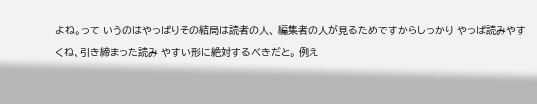よね。って いうのはやっぱりその結局は読者の人、 編集者の人が見るためですからしっかり やっぱ読みやすくね、引き締まった読み やすい形に絶対するべきだと。 例え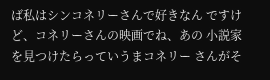ば私はシンコネリーさんで好きなん ですけど、コネリーさんの映画でね、あの 小説家を見つけたらっていうまコネリー さんがそ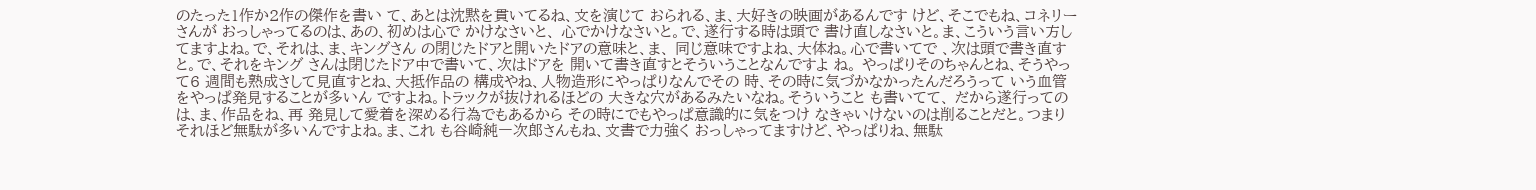のたった1作か2作の傑作を書い て、あとは沈黙を貫いてるね、文を演じて おられる、ま、大好きの映画があるんです けど、そこでもね、コネリーさんが おっしゃってるのは、あの、初めは心で かけなさいと、 心でかけなさいと。で、遂行する時は頭で 書け直しなさいと。ま、こういう言い方し てますよね。で、それは、ま、キングさん の閉じたドアと開いたドアの意味と、ま、 同じ意味ですよね、大体ね。心で書いてで 、次は頭で書き直すと。で、それをキング さんは閉じたドア中で書いて、次はドアを 開いて書き直すとそういうことなんですよ ね。 やっぱりそのちゃんとね、そうやって6 週間も熟成さして見直すとね、大抵作品の 構成やね、人物造形にやっぱりなんでその 時、その時に気づかなかったんだろうって いう血管をやっぱ発見することが多いん ですよね。トラックが抜けれるほどの 大きな穴があるみたいなね。そういうこと も書いてて、 だから遂行ってのは、ま、作品をね、再 発見して愛着を深める行為でもあるから その時にでもやっぱ意識的に気をつけ なきゃいけないのは削ることだと。つまり それほど無駄が多いんですよね。ま、これ も谷崎純一次郎さんもね、文書で力強く おっしゃってますけど、やっぱりね、無駄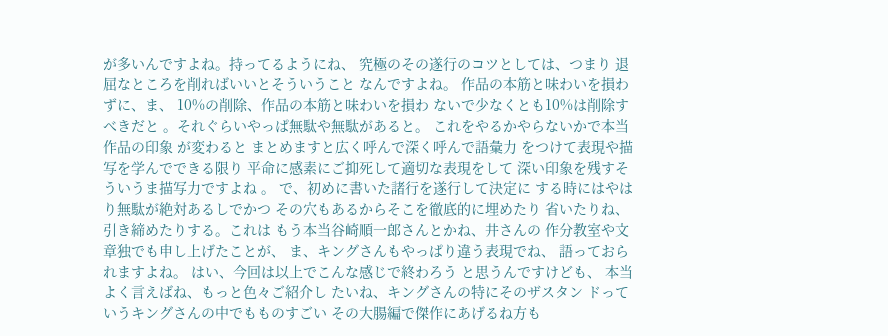が多いんですよね。持ってるようにね、 究極のその遂行のコツとしては、つまり 退屈なところを削ればいいとそういうこと なんですよね。 作品の本筋と味わいを損わずに、ま、 10%の削除、作品の本筋と味わいを損わ ないで少なくとも10%は削除すべきだと 。それぐらいやっぱ無駄や無駄があると。 これをやるかやらないかで本当作品の印象 が変わると まとめますと広く呼んで深く呼んで語彙力 をつけて表現や描写を学んでできる限り 平命に感素にご抑死して適切な表現をして 深い印象を残すそういうま描写力ですよね 。 で、初めに書いた諸行を遂行して決定に する時にはやはり無駄が絶対あるしでかつ その穴もあるからそこを徹底的に埋めたり 省いたりね、引き締めたりする。これは もう本当谷崎順一郎さんとかね、井さんの 作分教室や文章独でも申し上げたことが、 ま、キングさんもやっぱり違う表現でね、 語っておられますよね。 はい、今回は以上でこんな感じで終わろう と思うんですけども、 本当よく言えばね、もっと色々ご紹介し たいね、キングさんの特にそのザスタン ドっていうキングさんの中でもものすごい その大腸編で傑作にあげるね方も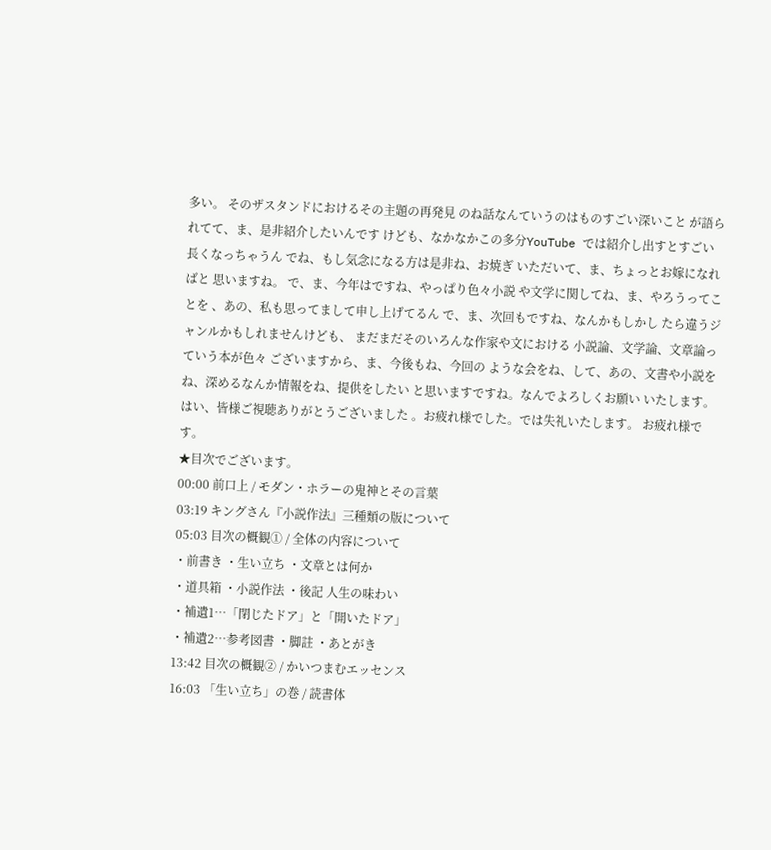多い。 そのザスタンドにおけるその主題の再発見 のね話なんていうのはものすごい深いこと が語られてて、ま、是非紹介したいんです けども、なかなかこの多分YouTube では紹介し出すとすごい長くなっちゃうん でね、もし気念になる方は是非ね、お焼ぎ いただいて、ま、ちょっとお嫁になればと 思いますね。 で、ま、今年はですね、やっぱり色々小説 や文学に関してね、ま、やろうってことを 、あの、私も思ってまして申し上げてるん で、ま、次回もですね、なんかもしかし たら違うジャンルかもしれませんけども、 まだまだそのいろんな作家や文における 小説論、文学論、文章論っていう本が色々 ございますから、ま、今後もね、今回の ような会をね、して、あの、文書や小説を ね、深めるなんか情報をね、提供をしたい と思いますですね。なんでよろしくお願い いたします。 はい、皆様ご視聴ありがとうございました 。お疲れ様でした。では失礼いたします。 お疲れ様です。
★目次でございます。
00:00 前口上 / モダン・ホラーの鬼神とその言葉
03:19 キングさん『小説作法』三種類の版について
05:03 目次の概観① / 全体の内容について
・前書き ・生い立ち ・文章とは何か
・道具箱 ・小説作法 ・後記 人生の味わい
・補遺1…「閉じたドア」と「開いたドア」
・補遺2…参考図書 ・脚註 ・あとがき
13:42 目次の概観② / かいつまむエッセンス
16:03 「生い立ち」の巻 / 読書体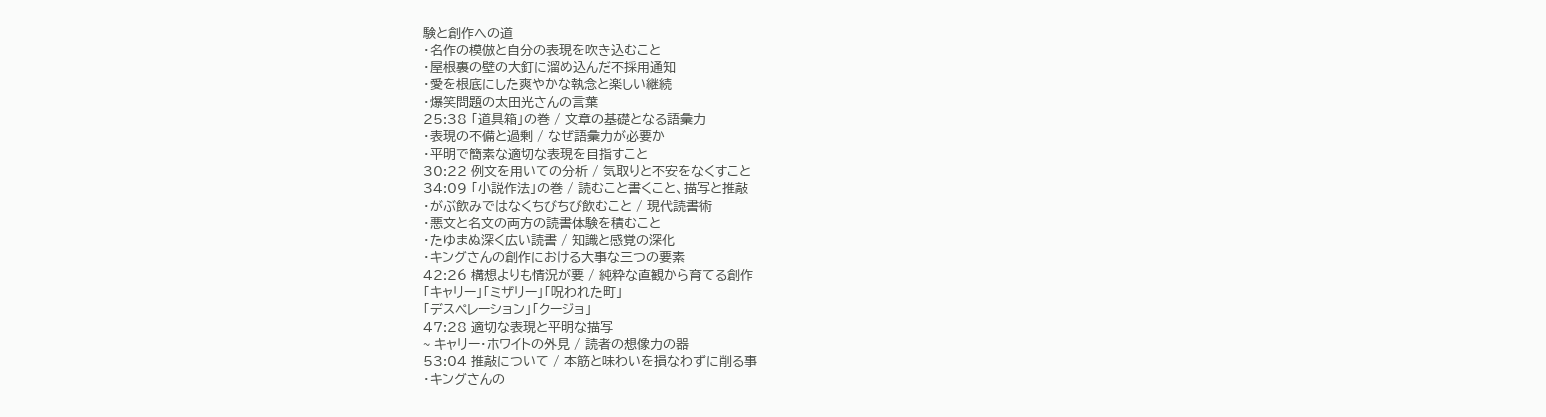験と創作への道
・名作の模倣と自分の表現を吹き込むこと
・屋根裏の壁の大釘に溜め込んだ不採用通知
・愛を根底にした爽やかな執念と楽しい継続
・爆笑問題の太田光さんの言葉
25:38 「道具箱」の巻 / 文章の基礎となる語彙力
・表現の不備と過剰 / なぜ語彙力が必要か
・平明で簡素な適切な表現を目指すこと
30:22 例文を用いての分析 / 気取りと不安をなくすこと
34:09 「小説作法」の巻 / 読むこと書くこと、描写と推敲
・がぶ飲みではなくちびちび飲むこと / 現代読書術
・悪文と名文の両方の読書体験を積むこと
・たゆまぬ深く広い読書 / 知識と感覚の深化
・キングさんの創作における大事な三つの要素
42:26 構想よりも情況が要 / 純粋な直観から育てる創作
「キャリー」「ミザリー」「呪われた町」
「デスペレーション」「クージョ」
47:28 適切な表現と平明な描写
~ キャリー・ホワイトの外見 / 読者の想像力の器
53:04 推敲について / 本筋と味わいを損なわずに削る事
・キングさんの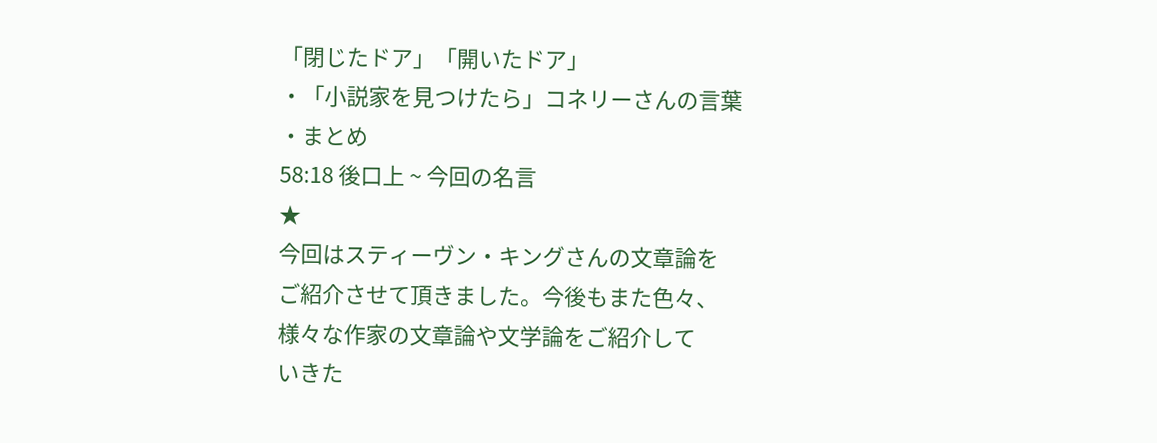「閉じたドア」「開いたドア」
・「小説家を見つけたら」コネリーさんの言葉
・まとめ
58:18 後口上 ~ 今回の名言
★
今回はスティーヴン・キングさんの文章論を
ご紹介させて頂きました。今後もまた色々、
様々な作家の文章論や文学論をご紹介して
いきた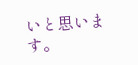いと思います。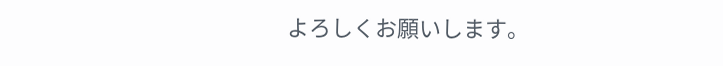よろしくお願いします。